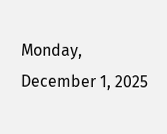Monday, December 1, 2025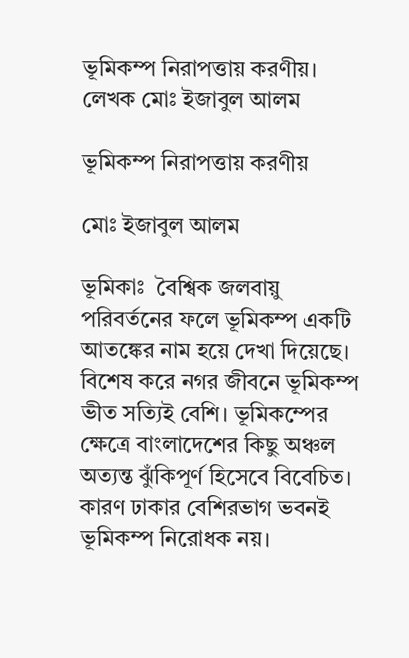ভূমিকম্প নিরাপত্তায় করণীয়। লেখক মোঃ ইজাবুল আলম

ভূমিকম্প নিরাপত্তায় করণীয়

মোঃ ইজাবুল আলম

ভূমিকাঃ  বৈশ্বিক জলবায়ু পরিবর্তনের ফলে ভূমিকম্প একটি আতঙ্কের নাম হয়ে দেখা দিয়েছে। বিশেষ করে নগর জীবনে ভূমিকম্প ভীত সত্যিই বেশি। ভূমিকম্পের ক্ষেত্রে বাংলাদেশের কিছু অঞ্চল অত্যন্ত ঝুঁকিপূর্ণ হিসেবে বিবেচিত। কারণ ঢাকার বেশিরভাগ ভবনই ভূমিকম্প নিরোধক নয়।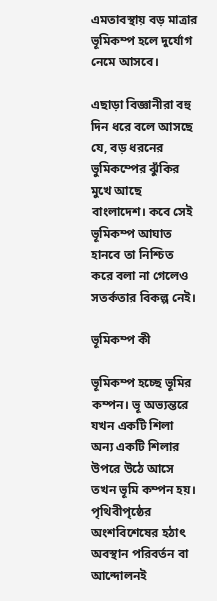এমতাবস্থায় বড় মাত্রার ভূমিকম্প হলে দুর্যোগ নেমে আসবে।

এছাড়া বিজ্ঞানীরা বহু দিন ধরে বলে আসছে যে, বড় ধরনের ভুমিকম্পের ঝুঁকির মুখে আছে বাংলাদেশ। কবে সেই ভূমিকম্প আঘাত হানবে তা নিশ্চিত করে বলা না গেলেও সতর্কতার বিকল্প নেই।

ভূমিকম্প কী

ভূমিকম্প হচ্ছে ভূমির কম্পন। ভূ অভ্যন্তরে যখন একটি শিলা অন্য একটি শিলার উপরে উঠে আসে তখন ভূমি কম্পন হয়। পৃথিবীপৃষ্ঠের অংশবিশেষের হঠাৎ অবস্থান পরিবর্তন বা আন্দোলনই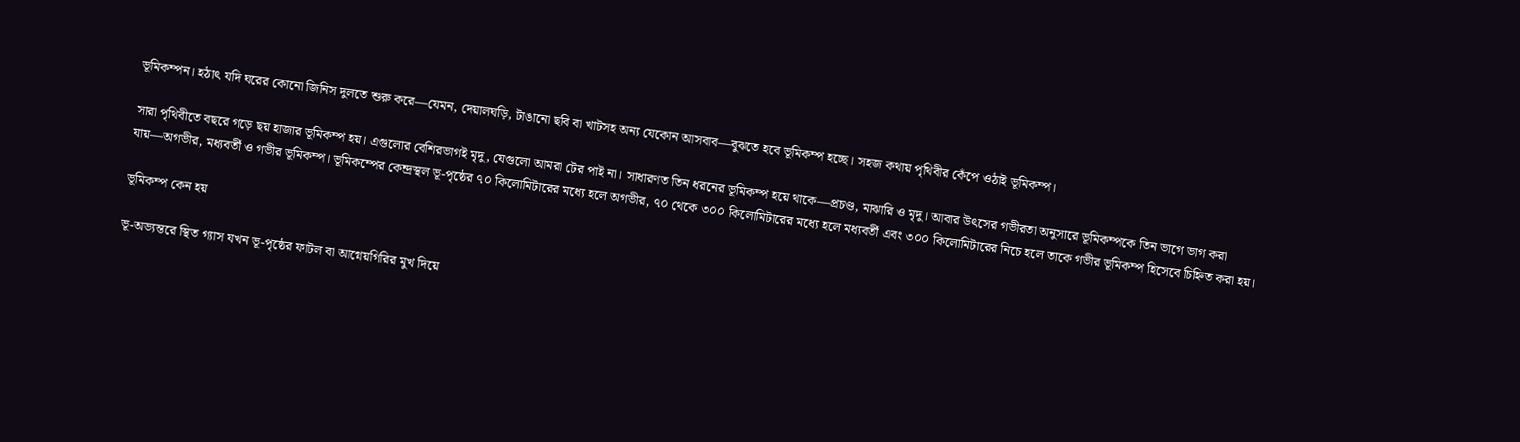ভূমিকম্পন। হঠাৎ যদি ঘরের কোনো জিনিস দুলতে শুরু করে—যেমন, দেয়ালঘড়ি, টাঙানো ছবি বা খাটসহ অন্য যেকোন আসবাব—বুঝতে হবে ভূমিকম্প হচ্ছে। সহজ কথায় পৃথিবীর কেঁপে ওঠাই ভূমিকম্প।

সারা পৃথিবীতে বছরে গড়ে ছয় হাজার ভূমিকম্প হয়। এগুলোর বেশিরভাগই মৃদু, যেগুলো আমরা টের পাই না। সাধারণত তিন ধরনের ভূমিকম্প হয়ে থাকে—প্রচণ্ড, মাঝারি ও মৃদু। আবার উৎসের গভীরতা অনুসারে ভূমিকম্পকে তিন ভাগে ভাগ করা যায়—অগভীর, মধ্যবর্তী ও গভীর ভূমিকম্প। ভূমিকম্পের কেন্দ্রস্থল ভূ-পৃষ্ঠের ৭০ কিলোমিটারের মধ্যে হলে অগভীর, ৭০ থেকে ৩০০ কিলোমিটারের মধ্যে হলে মধ্যবর্তী এবং ৩০০ কিলোমিটারের নিচে হলে তাকে গভীর ভূমিকম্প হিসেবে চিহ্নিত করা হয়।

ভূমিকম্প কেন হয়

ভূ-অভ্যন্তরে স্থিত গ্যাস যখন ভূ-পৃষ্ঠের ফাটল বা আগ্নেয়গিরির মুখ দিয়ে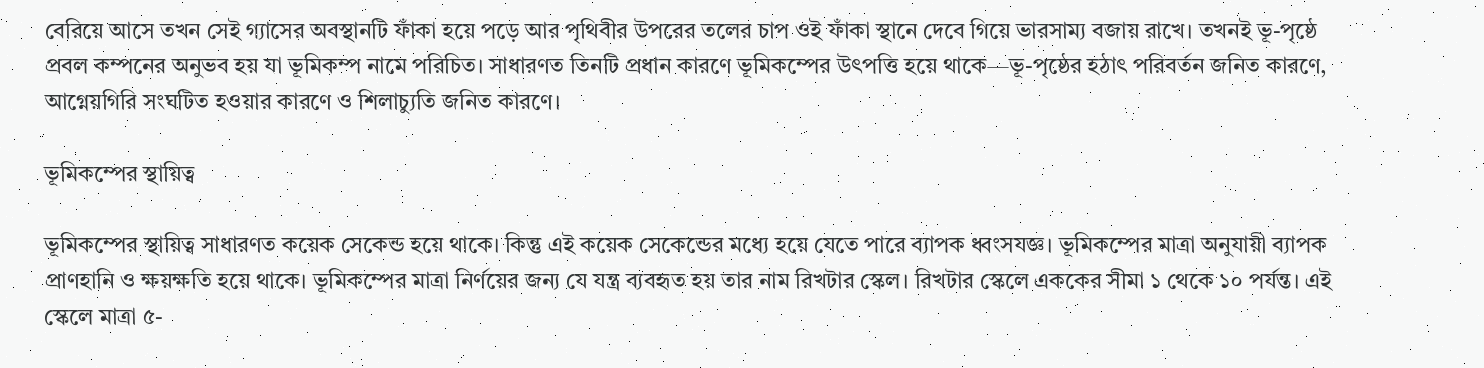বেরিয়ে আসে তখন সেই গ্যাসের অবস্থানটি ফাঁকা হয়ে পড়ে আর পৃথিবীর উপরের তলের চাপ ওই ফাঁকা স্থানে দেবে গিয়ে ভারসাম্য বজায় রাখে। তখনই ভূ-পৃষ্ঠে প্রবল কম্পনের অনুভব হয় যা ভূমিকম্প নামে পরিচিত। সাধারণত তিনটি প্রধান কারণে ভূমিকম্পের উৎপত্তি হয়ে থাকে—ভূ-পৃষ্ঠের হঠাৎ পরিবর্তন জনিত কারণে, আগ্নেয়গিরি সংঘটিত হওয়ার কারণে ও শিলাচ্যুতি জনিত কারণে।

ভূমিকম্পের স্থায়িত্ব

ভূমিকম্পের স্থায়িত্ব সাধারণত কয়েক সেকেন্ড হয়ে থাকে। কিন্তু এই কয়েক সেকেন্ডের মধ্যে হয়ে যেতে পারে ব্যাপক ধ্বংসযজ্ঞ। ভূমিকম্পের মাত্রা অনুযায়ী ব্যাপক প্রাণহানি ও ক্ষয়ক্ষতি হয়ে থাকে। ভূমিকম্পের মাত্রা নির্ণয়ের জন্য যে যন্ত্র ব্যবহৃত হয় তার নাম রিখটার স্কেল। রিখটার স্কেলে এককের সীমা ১ থেকে ১০ পর্যন্ত। এই স্কেলে মাত্রা ৫-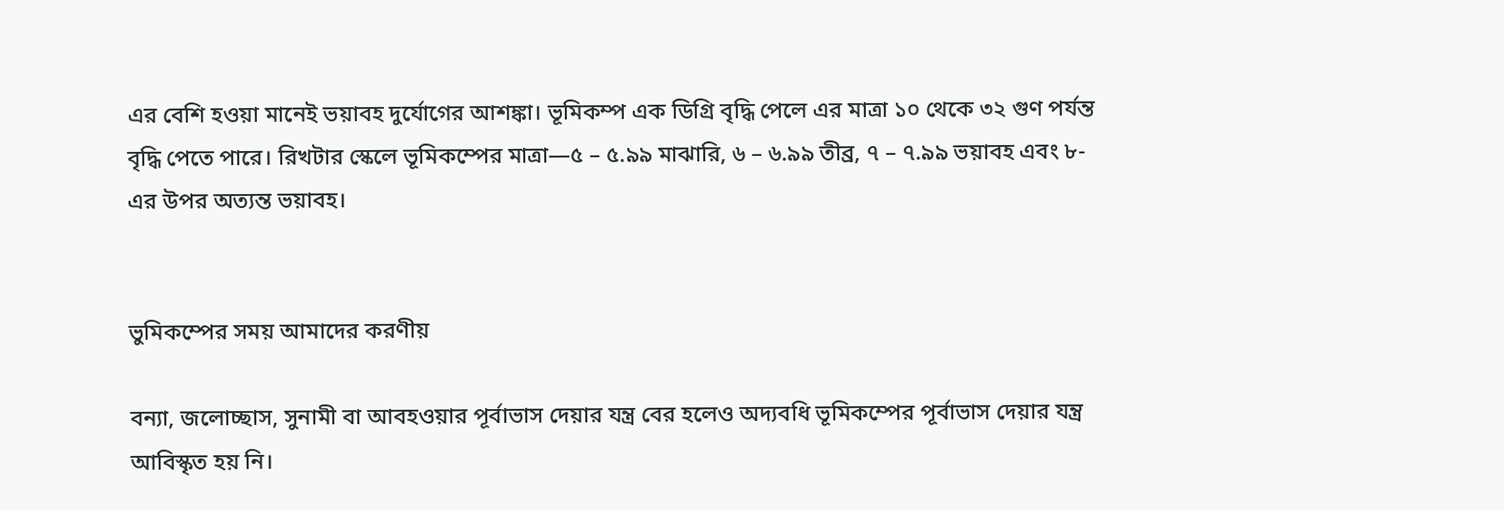এর বেশি হওয়া মানেই ভয়াবহ দুর্যোগের আশঙ্কা। ভূমিকম্প এক ডিগ্রি বৃদ্ধি পেলে এর মাত্রা ১০ থেকে ৩২ গুণ পর্যন্ত বৃদ্ধি পেতে পারে। রিখটার স্কেলে ভূমিকম্পের মাত্রা—৫ – ৫.৯৯ মাঝারি, ৬ – ৬.৯৯ তীব্র, ৭ – ৭.৯৯ ভয়াবহ এবং ৮-এর উপর অত্যন্ত ভয়াবহ।


ভুমিকম্পের সময় আমাদের করণীয়

বন্যা, জলোচ্ছাস, সুনামী বা আবহওয়ার পূর্বাভাস দেয়ার যন্ত্র বের হলেও অদ্যবধি ভূমিকম্পের পূর্বাভাস দেয়ার যন্ত্র আবিস্কৃত হয় নি।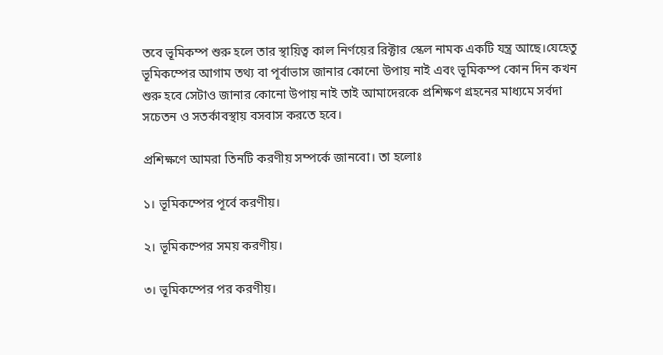তবে ভূমিকম্প শুরু হলে তার স্থায়িত্ব কাল নির্ণয়ের রিক্টার স্কেল নামক একটি যন্ত্র আছে।যেহেতু ভূমিকম্পের আগাম তথ্য বা পূর্বাভাস জানার কোনো উপায় নাই এবং ভূমিকম্প কোন দিন কখন শুরু হবে সেটাও জানার কোনো উপায় নাই তাই আমাদেরকে প্রশিক্ষণ গ্রহনের মাধ্যমে সর্বদা সচেতন ও সতর্কাবস্থায় বসবাস করতে হবে।

প্রশিক্ষণে আমরা তিনটি করণীয় সম্পর্কে জানবো। তা হলোঃ

১। ভূমিকম্পের পূর্বে করণীয়।

২। ভূমিকম্পের সময় করণীয়।

৩। ভূমিকম্পের পর করণীয়।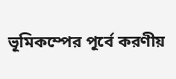ভূমিকম্পের পূর্বে করণীয়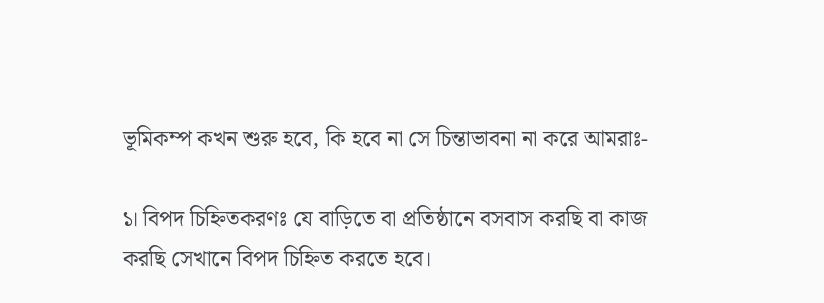ভূমিকম্প কখন শুরু হবে, কি হবে না সে চিন্তাভাবনা না করে আমরাঃ-

১। বিপদ চিহ্নিতকরণঃ যে বাড়িতে বা প্রতিষ্ঠানে বসবাস করছি বা কাজ করছি সেখানে বিপদ চিহ্নিত করতে হবে।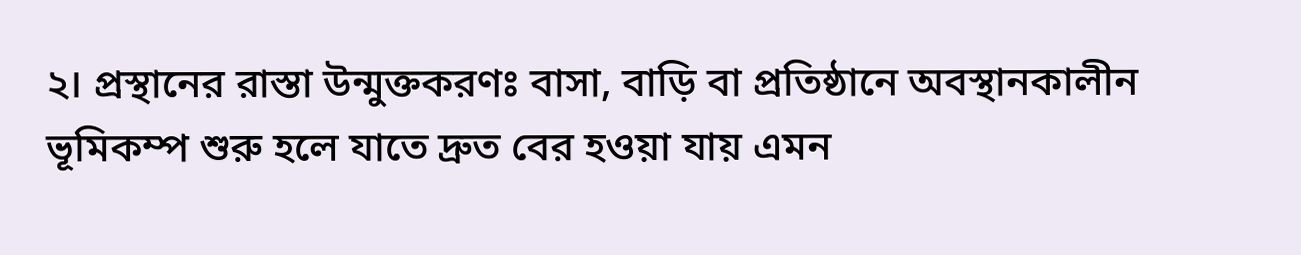২। প্রস্থানের রাস্তা উন্মুক্তকরণঃ বাসা, বাড়ি বা প্রতিষ্ঠানে অবস্থানকালীন ভূমিকম্প শুরু হলে যাতে দ্রুত বের হওয়া যায় এমন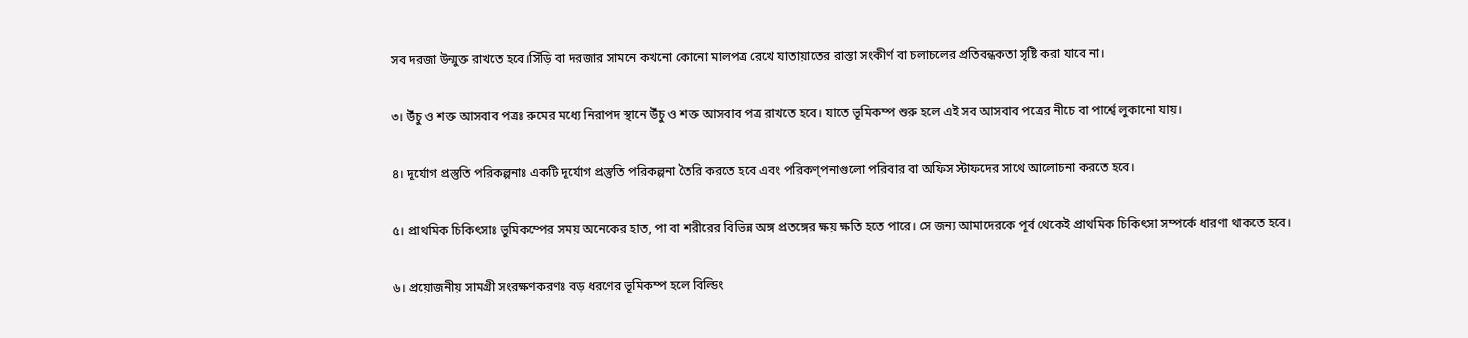সব দরজা উন্মুক্ত রাখতে হবে।সিঁড়ি বা দরজার সামনে কখনো কোনো মালপত্র রেখে যাতায়াতের রাস্তা সংকীর্ণ বা চলাচলের প্রতিবন্ধকতা সৃষ্টি করা যাবে না।

৩। উঁচু ও শক্ত আসবাব পত্রঃ রুমের মধ্যে নিরাপদ স্থানে উঁচু ও শক্ত আসবাব পত্র রাখতে হবে। যাতে ভূমিকম্প শুরু হলে এই সব আসবাব পত্রের নীচে বা পার্শ্বে লুকানো যায়।

৪। দূর্যোগ প্রস্তুতি পরিকল্পনাঃ একটি দূর্যোগ প্রস্তুতি পরিকল্পনা তৈরি করতে হবে এবং পরিকণ্পনাগুলো পরিবার বা অফিস স্টাফদের সাথে আলোচনা করতে হবে।

৫। প্রাথমিক চিকিৎসাঃ ভুমিকম্পের সময় অনেকের হাত, পা বা শরীরের বিভিন্ন অঙ্গ প্রতঙ্গের ক্ষয় ক্ষতি হতে পারে। সে জন্য আমাদেরকে পূর্ব থেকেই প্রাথমিক চিকিৎসা সম্পর্কে ধারণা থাকতে হবে।

৬। প্রয়োজনীয় সামগ্রী সংরক্ষণকরণঃ বড় ধরণের ভূমিকম্প হলে বিল্ডিং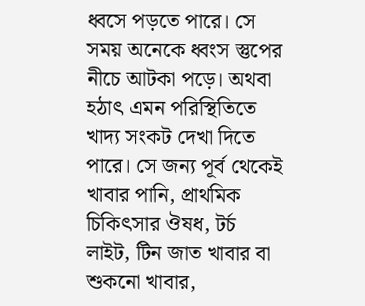ধ্বসে পড়তে পারে। সে সময় অনেকে ধ্বংস স্তুপের নীচে আটকা পড়ে। অথবা হঠাৎ এমন পরিস্থিতিতে খাদ্য সংকট দেখা দিতে পারে। সে জন্য পূর্ব থেকেই খাবার পানি, প্রাথমিক চিকিৎসার ঔষধ, টর্চ লাইট, টিন জাত খাবার বা শুকনো খাবার,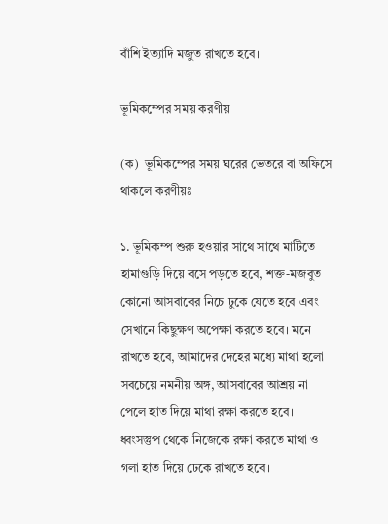বাঁশি ইত্যাদি মজুত রাখতে হবে।

ভূমিকম্পের সময় করণীয়

(ক)  ভূমিকম্পের সময় ঘরের ভেতরে বা অফিসে থাকলে করণীয়ঃ

১. ভূমিকম্প শুরু হওয়ার সাথে সাথে মাটিতে হামাগুড়ি দিয়ে বসে পড়তে হবে, শক্ত-মজবুত কোনো আসবাবের নিচে ঢুকে যেতে হবে এবং সেখানে কিছুক্ষণ অপেক্ষা করতে হবে। মনে রাখতে হবে, আমাদের দেহের মধ্যে মাথা হলো সবচেয়ে নমনীয় অঙ্গ, আসবাবের আশ্রয় না পেলে হাত দিয়ে মাথা রক্ষা করতে হবে। ধ্বংসস্তুপ থেকে নিজেকে রক্ষা করতে মাথা ও গলা হাত দিয়ে ঢেকে রাখতে হবে।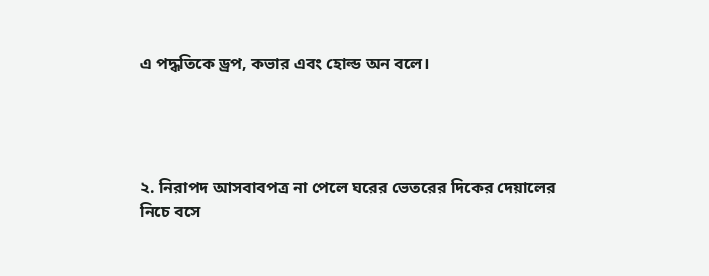এ পদ্ধতিকে ড্রপ, কভার এবং হোল্ড অন বলে।




২. নিরাপদ আসবাবপত্র না পেলে ঘরের ভেতরের দিকের দেয়ালের নিচে বসে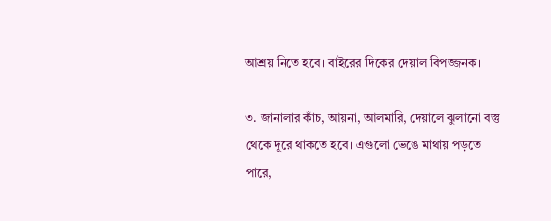আশ্রয় নিতে হবে। বাইরের দিকের দেয়াল বিপজ্জনক।

৩. জানালার কাঁচ, আয়না, আলমারি, দেয়ালে ঝুলানো বস্তু থেকে দূরে থাকতে হবে। এগুলো ভেঙে মাথায় পড়তে পারে,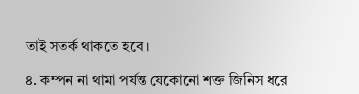তাই সতর্ক থাকতে হবে।

৪. কম্পন না থামা পর্যন্ত যেকোনো শক্ত জিনিস ধরে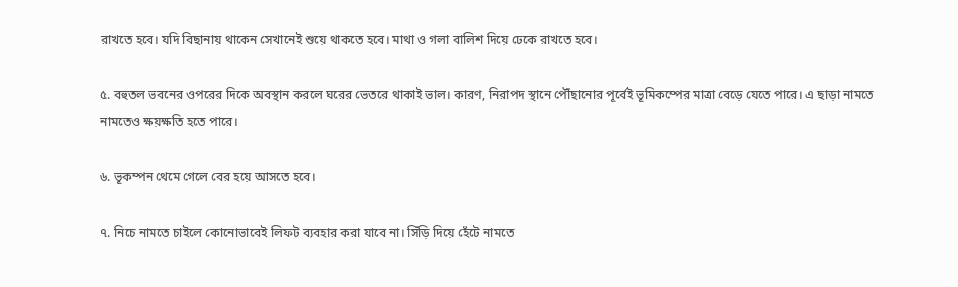রাখতে হবে। যদি বিছানায় থাকেন সেখানেই শুয়ে থাকতে হবে। মাথা ও গলা বালিশ দিয়ে ঢেকে রাখতে হবে।

৫. বহুতল ভবনের ওপরের দিকে অবস্থান করলে ঘরের ভেতরে থাকাই ভাল। কারণ, নিরাপদ স্থানে পৌঁছানোর পূর্বেই ভূমিকম্পের মাত্রা বেড়ে যেতে পারে। এ ছাড়া নামতে নামতেও ক্ষয়ক্ষতি হতে পারে।

৬. ভূকম্পন থেমে গেলে বের হয়ে আসতে হবে।

৭. নিচে নামতে চাইলে কোনোভাবেই লিফট ব্যবহার করা যাবে না। সিঁড়ি দিয়ে হেঁটে নামতে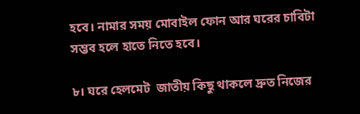হবে। নামার সময় মোবাইল ফোন আর ঘরের চাবিটা সম্ভব হলে হাতে নিতে হবে।

৮। ঘরে হেলমেট  জাতীয় কিছু থাকলে দ্রুত নিজের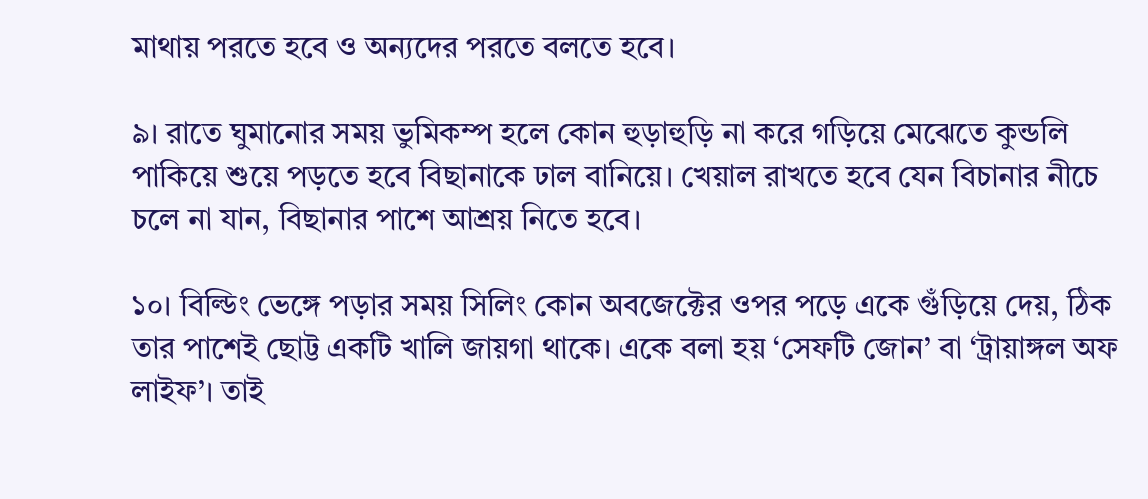মাথায় পরতে হবে ও অন্যদের পরতে বলতে হবে।

৯। রাতে ঘুমানোর সময় ভুমিকম্প হলে কোন হুড়াহুড়ি না করে গড়িয়ে মেঝেতে কুন্ডলি পাকিয়ে শুয়ে পড়তে হবে বিছানাকে ঢাল বানিয়ে। খেয়াল রাখতে হবে যেন বিচানার নীচে চলে না যান, বিছানার পাশে আশ্রয় নিতে হবে।

১০। বিল্ডিং ভেঙ্গে পড়ার সময় সিলিং কোন অবজেক্টের ওপর পড়ে একে গুঁড়িয়ে দেয়, ঠিক তার পাশেই ছোট্ট একটি খালি জায়গা থাকে। একে বলা হয় ‘সেফটি জোন’ বা ‘ট্রায়াঙ্গল অফ লাইফ’। তাই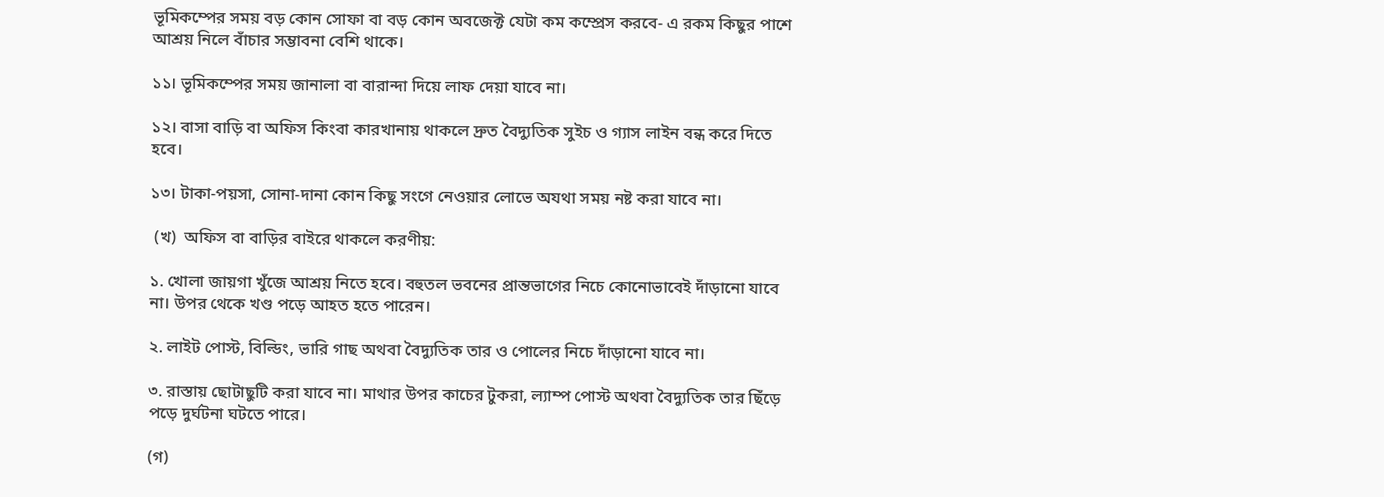ভূমিকম্পের সময় বড় কোন সোফা বা বড় কোন অবজেক্ট যেটা কম কম্প্রেস করবে- এ রকম কিছুর পাশে আশ্রয় নিলে বাঁচার সম্ভাবনা বেশি থাকে।

১১। ভূমিকম্পের সময় জানালা বা বারান্দা দিয়ে লাফ দেয়া যাবে না।

১২। বাসা বাড়ি বা অফিস কিংবা কারখানায় থাকলে দ্রুত বৈদ্যুতিক সুইচ ও গ্যাস লাইন বন্ধ করে দিতে হবে।

১৩। টাকা-পয়সা, সোনা-দানা কোন কিছু সংগে নেওয়ার লোভে অযথা সময় নষ্ট করা যাবে না।

 (খ)  অফিস বা বাড়ির বাইরে থাকলে করণীয়:

১. খোলা জায়গা খুঁজে আশ্রয় নিতে হবে। বহুতল ভবনের প্রান্তভাগের নিচে কোনোভাবেই দাঁড়ানো যাবে না। উপর থেকে খণ্ড পড়ে আহত হতে পারেন।

২. লাইট পোস্ট, বিল্ডিং, ভারি গাছ অথবা বৈদ্যুতিক তার ও পোলের নিচে দাঁড়ানো যাবে না।

৩. রাস্তায় ছোটাছুটি করা যাবে না। মাথার উপর কাচের টুকরা, ল্যাম্প পোস্ট অথবা বৈদ্যুতিক তার ছিঁড়ে পড়ে দুর্ঘটনা ঘটতে পারে।

(গ)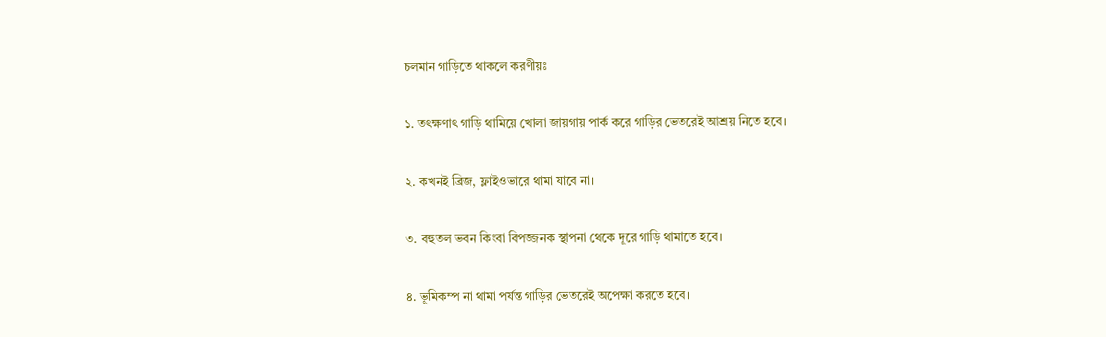চলমান গাড়িতে থাকলে করণীয়ঃ

১. তৎক্ষণাৎ গাড়ি থামিয়ে খোলা জায়গায় পার্ক করে গাড়ির ভেতরেই আশ্রয় নিতে হবে।

২. কখনই ব্রিজ, ফ্লাইওভারে থামা যাবে না।

৩. বহুতল ভবন কিংবা বিপজ্জনক স্থাপনা থেকে দূরে গাড়ি থামাতে হবে।

৪. ভূমিকম্প না থামা পর্যন্ত গাড়ির ভেতরেই অপেক্ষা করতে হবে।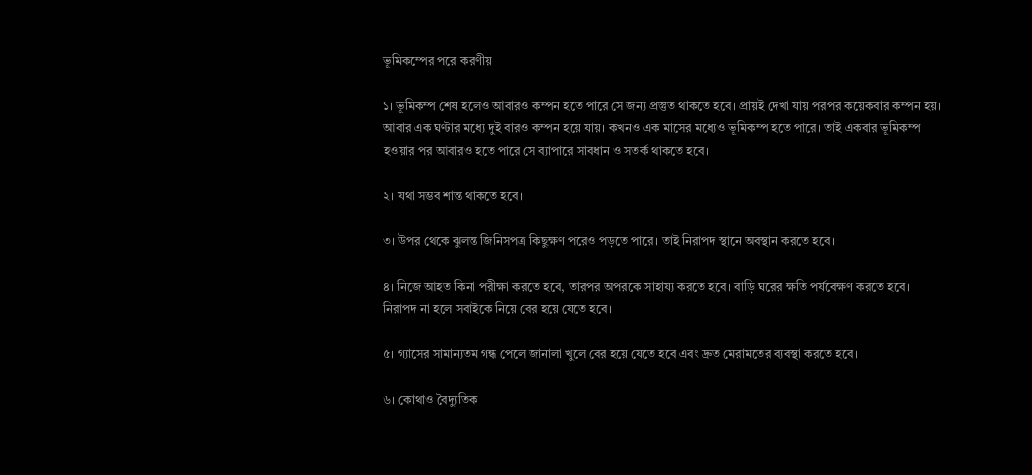ভূমিকম্পের পরে করণীয়

১। ভূমিকম্প শেষ হলেও আবারও কম্পন হতে পারে সে জন্য প্রস্তুত থাকতে হবে। প্রায়ই দেখা যায় পরপর কয়েকবার কম্পন হয়। আবার এক ঘণ্টার মধ্যে দুই বারও কম্পন হয়ে যায়। কখনও এক মাসের মধ্যেও ভূমিকম্প হতে পারে। তাই একবার ভূমিকম্প হওয়ার পর আবারও হতে পারে সে ব্যাপারে সাবধান ও সতর্ক থাকতে হবে।

২। যথা সম্ভব শান্ত থাকতে হবে।

৩। উপর থেকে ঝুলন্ত জিনিসপত্র কিছুক্ষণ পরেও পড়তে পারে। তাই নিরাপদ স্থানে অবস্থান করতে হবে।

৪। নিজে আহত কিনা পরীক্ষা করতে হবে, তারপর অপরকে সাহায্য করতে হবে। বাড়ি ঘরের ক্ষতি পর্যবেক্ষণ করতে হবে। নিরাপদ না হলে সবাইকে নিয়ে বের হয়ে যেতে হবে।

৫। গ্যাসের সামান্যতম গন্ধ পেলে জানালা খুলে বের হয়ে যেতে হবে এবং দ্রুত মেরামতের ব্যবস্থা করতে হবে।

৬। কোথাও বৈদ্যুতিক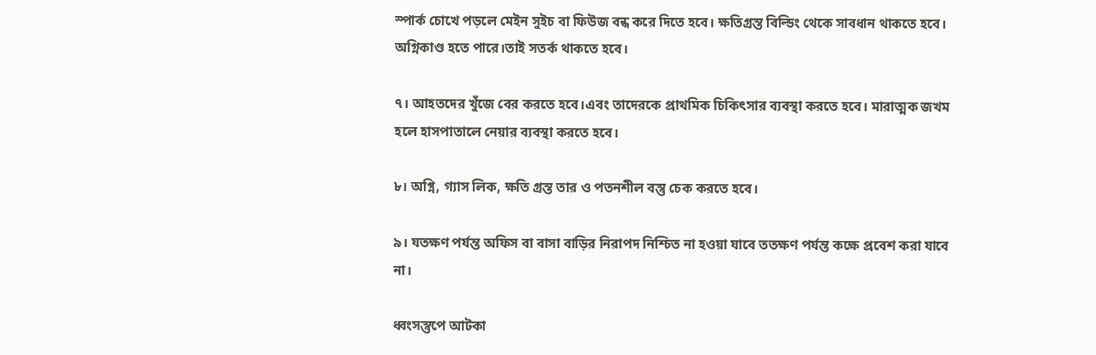স্পার্ক চোখে পড়লে মেইন সুইচ বা ফিউজ বন্ধ করে দিতে হবে। ক্ষতিগ্রস্ত বিল্ডিং থেকে সাবধান থাকতে হবে। অগ্নিকাণ্ড হতে পারে।তাই সতর্ক থাকতে হবে।

৭। আহতদের খুঁজে বের করতে হবে।এবং তাদেরকে প্রাথমিক চিকিৎসার ব্যবস্থা করতে হবে। মারাত্মক জখম হলে হাসপাতালে নেয়ার ব্যবস্থা করতে হবে।

৮। অগ্নি, গ্যাস লিক, ক্ষতি গ্রস্ত তার ও পতনশীল বস্তু চেক করতে হবে।

৯। যতক্ষণ পর্যন্ত অফিস বা বাসা বাড়ির নিরাপদ নিশ্চিত না হওয়া যাবে ততক্ষণ পর্যন্ত কক্ষে প্রবেশ করা যাবে না।

ধ্বংসস্তুপে আটকা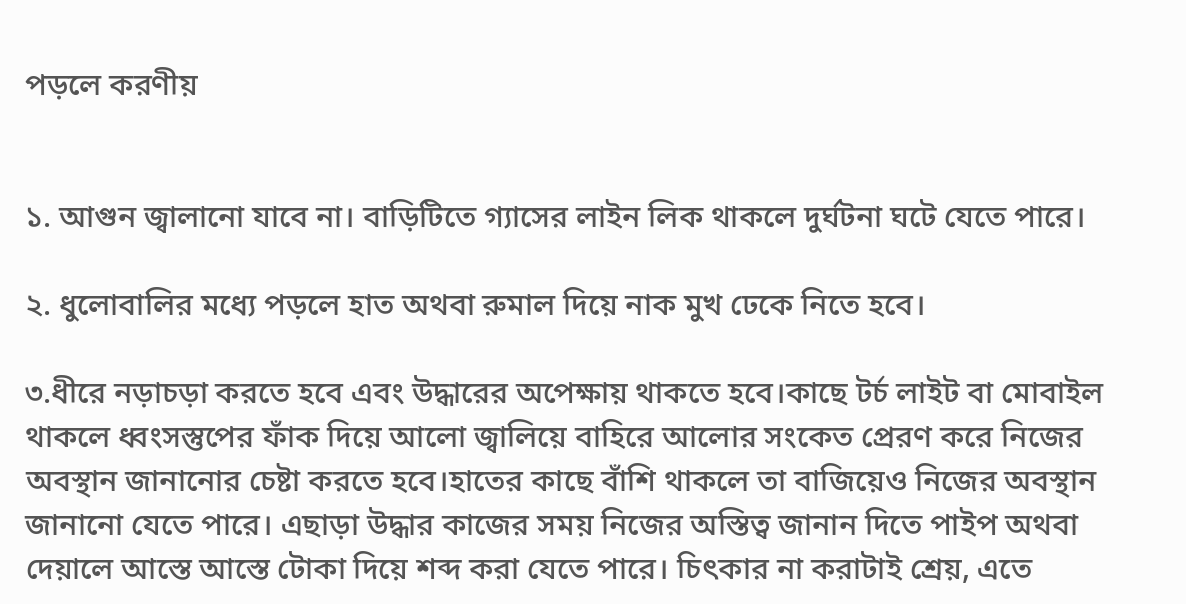পড়লে করণীয়


১. আগুন জ্বালানো যাবে না। বাড়িটিতে গ্যাসের লাইন লিক থাকলে দুর্ঘটনা ঘটে যেতে পারে।

২. ধুলোবালির মধ্যে পড়লে হাত অথবা রুমাল দিয়ে নাক মুখ ঢেকে নিতে হবে।

৩.ধীরে নড়াচড়া করতে হবে এবং উদ্ধারের অপেক্ষায় থাকতে হবে।কাছে টর্চ লাইট বা মোবাইল থাকলে ধ্বংসস্তুপের ফাঁক দিয়ে আলো জ্বালিয়ে বাহিরে আলোর সংকেত প্রেরণ করে নিজের অবস্থান জানানোর চেষ্টা করতে হবে।হাতের কাছে বাঁশি থাকলে তা বাজিয়েও নিজের অবস্থান জানানো যেতে পারে। এছাড়া উদ্ধার কাজের সময় নিজের অস্তিত্ব জানান দিতে পাইপ অথবা দেয়ালে আস্তে আস্তে টোকা দিয়ে শব্দ করা যেতে পারে। চিৎকার না করাটাই শ্রেয়, এতে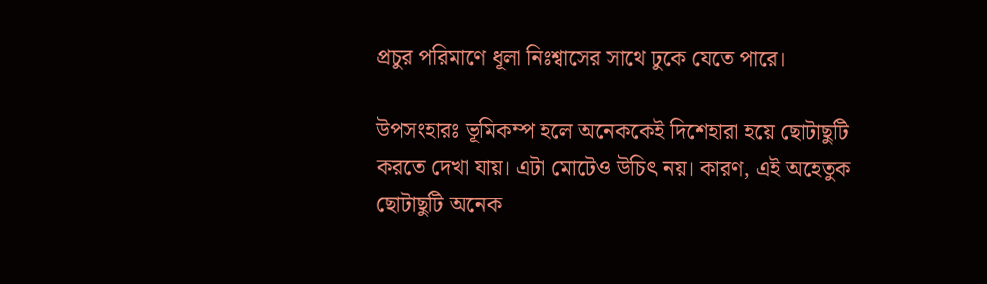প্রচুর পরিমাণে ধূলা নিঃশ্বাসের সাথে ঢুকে যেতে পারে।

উপসংহারঃ ভূমিকম্প হলে অনেককেই দিশেহারা হয়ে ছোটাছুটি করতে দেখা যায়। এটা মোটেও উচিৎ নয়। কারণ, এই অহেতুক ছোটাছুটি অনেক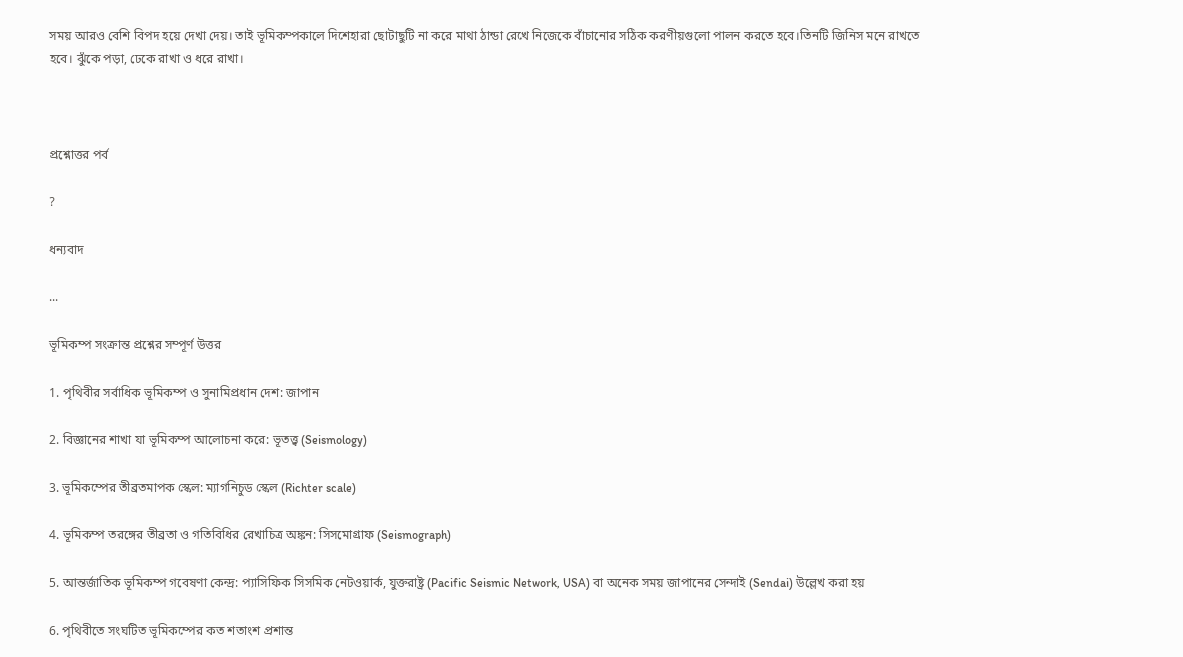সময় আরও বেশি বিপদ হয়ে দেখা দেয়। তাই ভূমিকম্পকালে দিশেহারা ছোটাছুটি না করে মাথা ঠান্ডা রেখে নিজেকে বাঁচানোর সঠিক করণীয়গুলো পালন করতে হবে।তিনটি জিনিস মনে রাখতে হবে। ঝুঁকে পড়া, ঢেকে রাখা ও ধরে রাখা।



প্রশ্নোত্তর পর্ব

?

ধন্যবাদ

...

ভূমিকম্প সংক্রান্ত প্রশ্নের সম্পূর্ণ উত্তর

1. পৃথিবীর সর্বাধিক ভূমিকম্প ও সুনামিপ্রধান দেশ: জাপান

2. বিজ্ঞানের শাখা যা ভূমিকম্প আলোচনা করে: ভূতত্ত্ব (Seismology)

3. ভূমিকম্পের তীব্রতমাপক স্কেল: ম্যাগনিচুড স্কেল (Richter scale)

4. ভূমিকম্প তরঙ্গের তীব্রতা ও গতিবিধির রেখাচিত্র অঙ্কন: সিসমোগ্রাফ (Seismograph)

5. আন্তর্জাতিক ভূমিকম্প গবেষণা কেন্দ্র: প্যাসিফিক সিসমিক নেটওয়ার্ক, যুক্তরাষ্ট্র (Pacific Seismic Network, USA) বা অনেক সময় জাপানের সেন্দাই (Sendai) উল্লেখ করা হয়

6. পৃথিবীতে সংঘটিত ভূমিকম্পের কত শতাংশ প্রশান্ত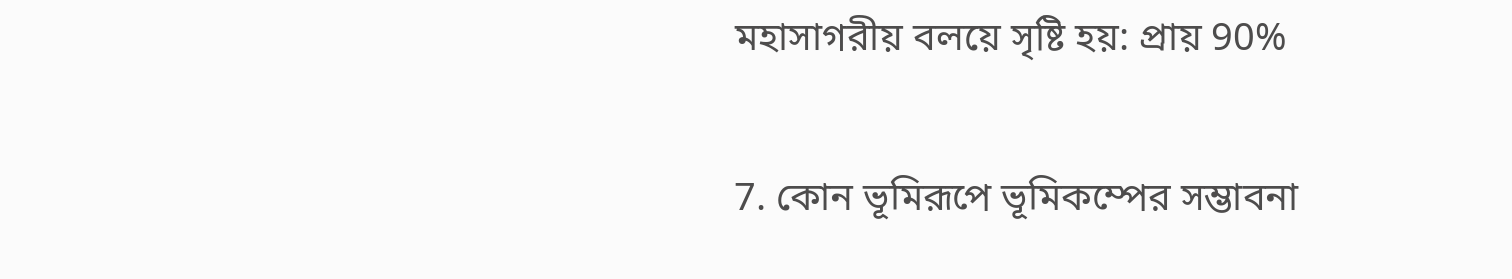মহাসাগরীয় বলয়ে সৃষ্টি হয়: প্রায় 90%

7. কোন ভূমিরূপে ভূমিকম্পের সম্ভাবনা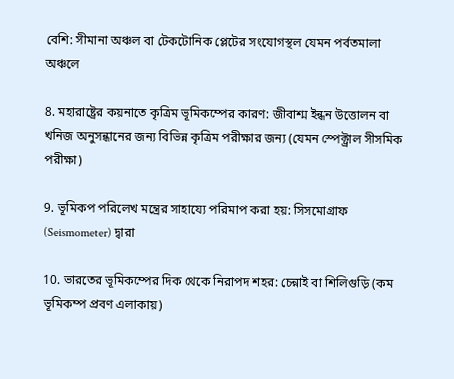বেশি: সীমানা অঞ্চল বা টেকটোনিক প্লেটের সংযোগস্থল যেমন পর্বতমালা অঞ্চলে

8. মহারাষ্ট্রের কয়নাতে কৃত্রিম ভূমিকম্পের কারণ: জীবাশ্ম ইন্ধন উত্তোলন বা খনিজ অনুসন্ধানের জন্য বিভিন্ন কৃত্রিম পরীক্ষার জন্য (যেমন স্পেক্ট্রাল সীসমিক পরীক্ষা)

9. ভূমিকপ পরিলেখ মন্ত্রের সাহায্যে পরিমাপ করা হয়: সিসমোগ্রাফ (Seismometer) দ্বারা

10. ভারতের ভূমিকম্পের দিক থেকে নিরাপদ শহর: চেন্নাই বা শিলিগুড়ি (কম ভূমিকম্প প্রবণ এলাকায়)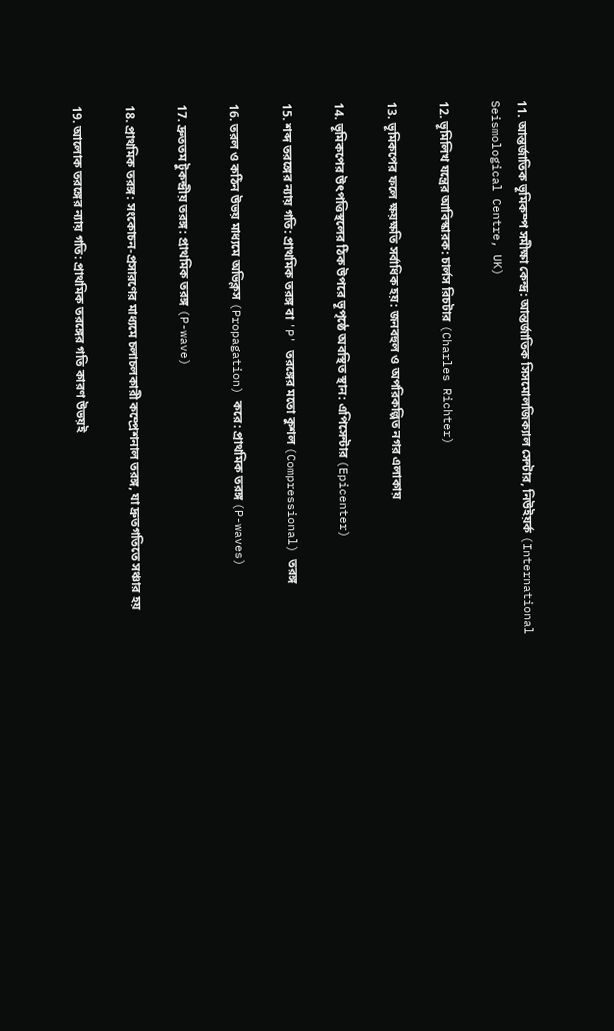11. আন্তর্জাতিক ভূমিকম্প সমীক্ষা কেন্দ্র: আন্তর্জাতিক সিসমোলজিক্যাল সেন্টার, নিউইয়র্ক (International Seismological Centre, UK)

12. ভূমিলিখ যন্ত্রের আবিস্কারক: চার্লস রিচটার (Charles Richter)

13. ভূমিকপের ফলে ক্ষয়ক্ষতি সর্বাধিক হয়: জনবহুল ও অপরিকল্পিত নগর এলাকায়

14. ভূমিকপের উৎপত্তিস্থলের ঠিক উপরে ভূপৃষ্ঠে অবস্থিত স্থান: এপিসেন্টার (Epicenter)

15. শব্দ তরঙ্গের ন্যায় গতি: প্রাথমিক তরঙ্গ বা 'P' তরঙ্গের মতো কুশল (Compressional) তরঙ্গ

16. তরল ও কঠিন উভয় মাধ্যমে অভিক্লস (Propagation) করে: প্রাথমিক তরঙ্গ (P-waves)

17. দ্রুততম টুকন্দ্রীয় তরঙ্গ: প্রাথমিক তরঙ্গ (P-wave)

18. প্রাথমিক তরঙ্গ: সংকোচন-প্রসারণের মাধ্যমে চলাচলকারী কম্প্রেশনাল তরঙ্গ, যা দ্রুতগতিতে সঞ্চার হয়

19. আলোক তরঙ্গের ন্যায় গতি: প্রাথমিক তরঙ্গের গতি কারণ উভয়ই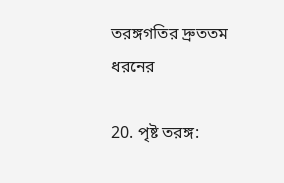তরঙ্গগতির দ্রুততম ধরনের

20. পৃষ্ট তরঙ্গ: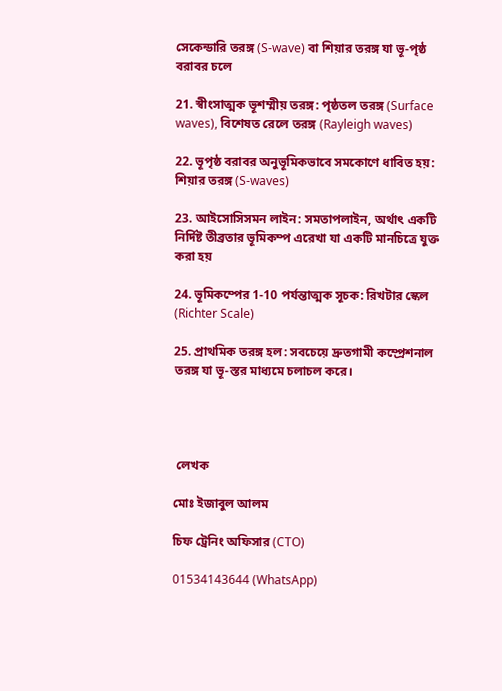সেকেন্ডারি তরঙ্গ (S-wave) বা শিয়ার তরঙ্গ যা ভূ-পৃষ্ঠ বরাবর চলে

21. স্বীংসাত্মক ভূশম্মীয় তরঙ্গ: পৃষ্ঠতল তরঙ্গ (Surface waves), বিশেষত রেলে তরঙ্গ (Rayleigh waves)

22. ভূপৃষ্ঠ বরাবর অনুভূমিকভাবে সমকোণে ধাবিত হয়: শিয়ার তরঙ্গ (S-waves)

23. আইসোসিসমন লাইন: সমতাপলাইন, অর্থাৎ একটি নির্দিষ্ট তীব্রতার ভূমিকম্প এরেখা যা একটি মানচিত্রে যুক্ত করা হয়

24. ভূমিকম্পের 1-10 পর্যন্তাত্মক সূচক: রিখটার স্কেল (Richter Scale)

25. প্রাথমিক তরঙ্গ হল: সবচেয়ে দ্রুতগামী কম্প্রেশনাল তরঙ্গ যা ভূ-স্তর মাধ্যমে চলাচল করে।




 লেখক

মোঃ ইজাবুল আলম

চিফ ট্রেনিং অফিসার (CTO)

01534143644 (WhatsApp)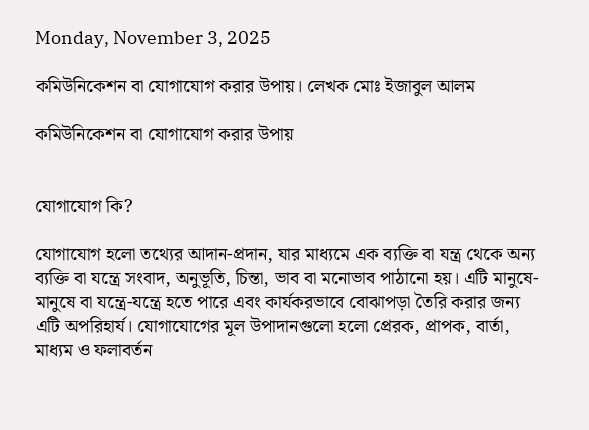Monday, November 3, 2025

কমিউনিকেশন বা যোগাযোগ করার উপায়। লেখক মোঃ ইজাবুল আলম

কমিউনিকেশন বা যোগাযোগ করার উপায়


যোগাযোগ কি?

যোগাযোগ হলো তথ্যের আদান-প্রদান, যার মাধ্যমে এক ব্যক্তি বা যন্ত্র থেকে অন্য ব্যক্তি বা যন্ত্রে সংবাদ, অনুভূতি, চিন্তা, ভাব বা মনোভাব পাঠানো হয়। এটি মানুষে-মানুষে বা যন্ত্রে-যন্ত্রে হতে পারে এবং কার্যকরভাবে বোঝাপড়া তৈরি করার জন্য এটি অপরিহার্য। যোগাযোগের মূল উপাদানগুলো হলো প্রেরক, প্রাপক, বার্তা, মাধ্যম ও ফলাবর্তন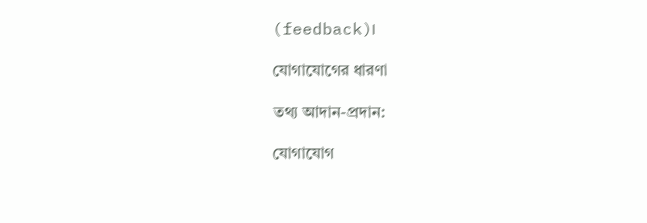(feedback)।

যোগাযোগের ধারণা

তথ্য আদান-প্রদান:

যোগাযোগ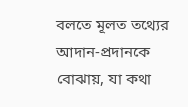বলতে মূলত তথ্যের আদান-প্রদানকে বোঝায়, যা কথা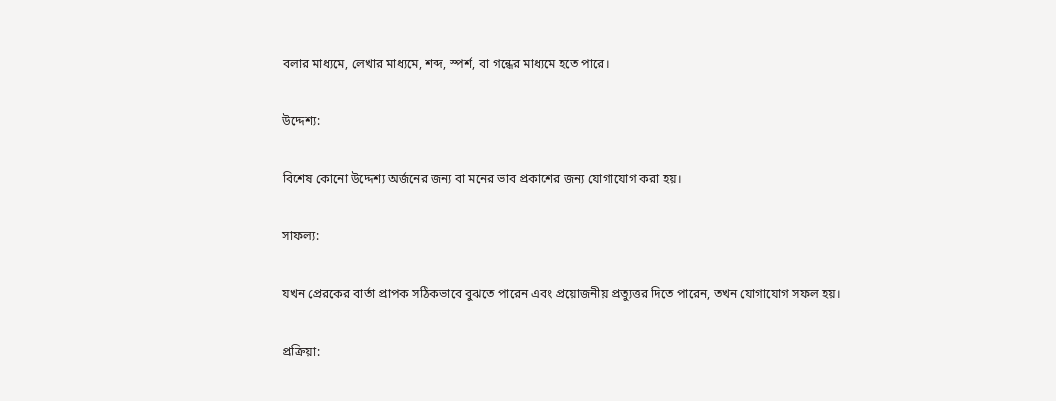বলার মাধ্যমে, লেখার মাধ্যমে, শব্দ, স্পর্শ, বা গন্ধের মাধ্যমে হতে পারে।

উদ্দেশ্য:

বিশেষ কোনো উদ্দেশ্য অর্জনের জন্য বা মনের ভাব প্রকাশের জন্য যোগাযোগ করা হয়।

সাফল্য:

যখন প্রেরকের বার্তা প্রাপক সঠিকভাবে বুঝতে পারেন এবং প্রয়োজনীয় প্রত্যুত্তর দিতে পারেন, তখন যোগাযোগ সফল হয়।

প্রক্রিয়া: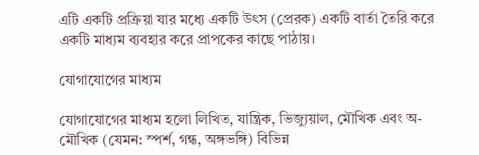এটি একটি প্রক্রিয়া যার মধ্যে একটি উৎস (প্রেরক) একটি বার্তা তৈরি করে একটি মাধ্যম ব্যবহার করে প্রাপকের কাছে পাঠায়।

যোগাযোগের মাধ্যম

যোগাযোগের মাধ্যম হলো লিখিত, যান্ত্রিক, ভিজ্যুয়াল, মৌখিক এবং অ-মৌখিক (যেমন: স্পর্শ, গন্ধ, অঙ্গভঙ্গি) বিভিন্ন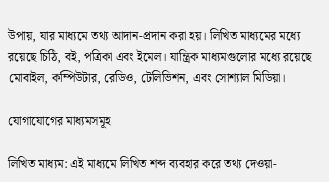উপায়, যার মাধ্যমে তথ্য আদান-প্রদান করা হয়। লিখিত মাধ্যমের মধ্যে রয়েছে চিঠি, বই, পত্রিকা এবং ইমেল। যান্ত্রিক মাধ্যমগুলোর মধ্যে রয়েছে মোবাইল, কম্পিউটার, রেডিও, টেলিভিশন, এবং সোশ্যাল মিডিয়া।

যোগাযোগের মাধ্যমসমূহ

লিখিত মাধ্যম: এই মাধ্যমে লিখিত শব্দ ব্যবহার করে তথ্য দেওয়া-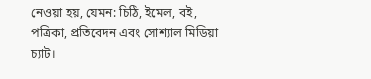নেওয়া হয়, যেমন: চিঠি, ইমেল, বই, পত্রিকা, প্রতিবেদন এবং সোশ্যাল মিডিয়া চ্যাট।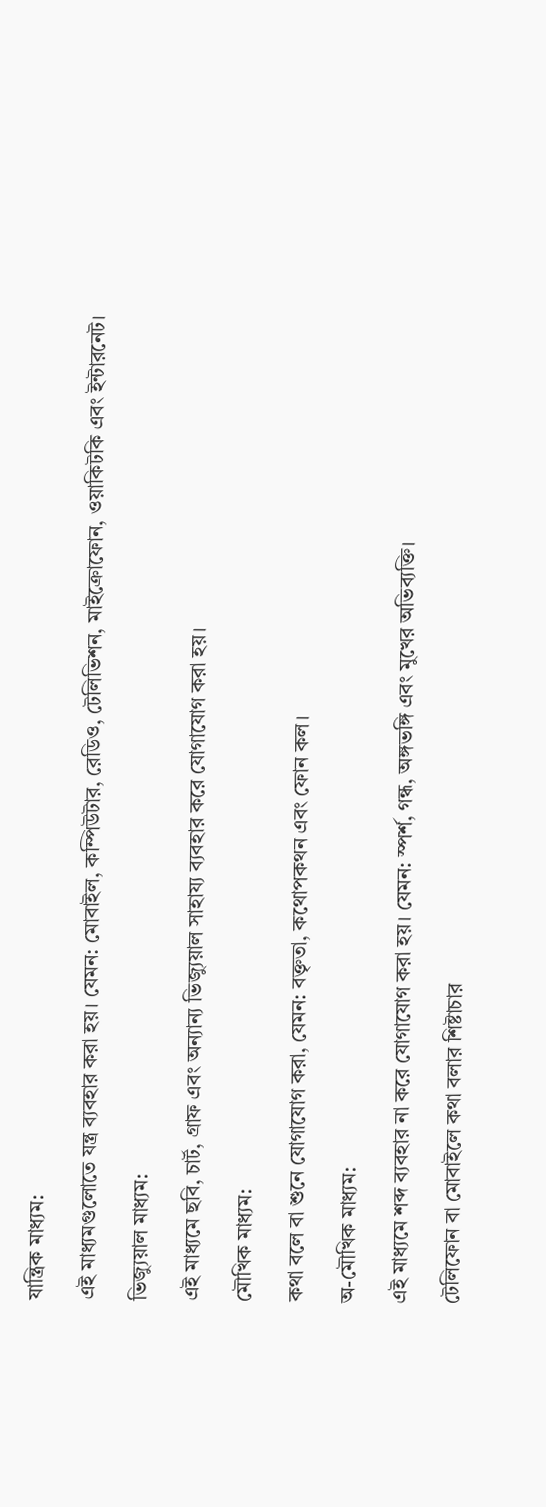যান্ত্রিক মাধ্যম:

এই মাধ্যমগুলোতে যন্ত্র ব্যবহার করা হয়। যেমন: মোবাইল, কম্পিউটার, রেডিও, টেলিভিশন, মাইক্রোফোন, ওয়াকিটকি এবং ইন্টারনেট।

ভিজ্যুয়াল মাধ্যম:

এই মাধ্যমে ছবি, চার্ট, গ্রাফ এবং অন্যান্য ভিজ্যুয়াল সাহায্য ব্যবহার করে যোগাযোগ করা হয়।

মৌখিক মাধ্যম:

কথা বলে বা শুনে যোগাযোগ করা, যেমন: বক্তৃতা, কথোপকথন এবং ফোন কল।

অ-মৌখিক মাধ্যম:

এই মাধ্যমে শব্দ ব্যবহার না করে যোগাযোগ করা হয়। যেমন: স্পর্শ, গন্ধ, অঙ্গভঙ্গি এবং মুখের অভিব্যক্তি।

টেলিফোন বা মোবাইলে কথা বলার শিষ্টাচার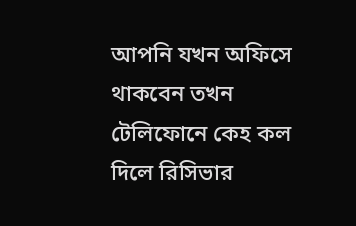আপনি যখন অফিসে থাকবেন তখন টেলিফোনে কেহ কল দিলে রিসিভার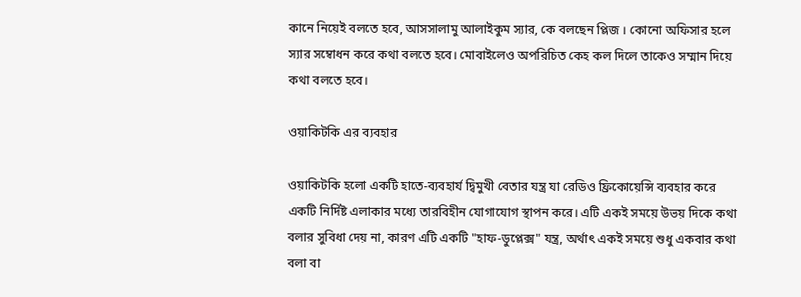কানে নিয়েই বলতে হবে, আসসালামু আলাইকুম স্যার, কে বলছেন প্লিজ । কোনো অফিসার হলে স্যার সম্বোধন করে কথা বলতে হবে। মোবাইলেও অপরিচিত কেহ কল দিলে তাকেও সম্মান দিয়ে কথা বলতে হবে।

ওয়াকিটকি এর ব্যবহার

ওয়াকিটকি হলো একটি হাতে-ব্যবহার্য দ্বিমুখী বেতার যন্ত্র যা রেডিও ফ্রিকোয়েন্সি ব্যবহার করে একটি নির্দিষ্ট এলাকার মধ্যে তারবিহীন যোগাযোগ স্থাপন করে। এটি একই সময়ে উভয় দিকে কথা বলার সুবিধা দেয় না, কারণ এটি একটি "হাফ-ডুপ্লেক্স" যন্ত্র, অর্থাৎ একই সময়ে শুধু একবার কথা বলা বা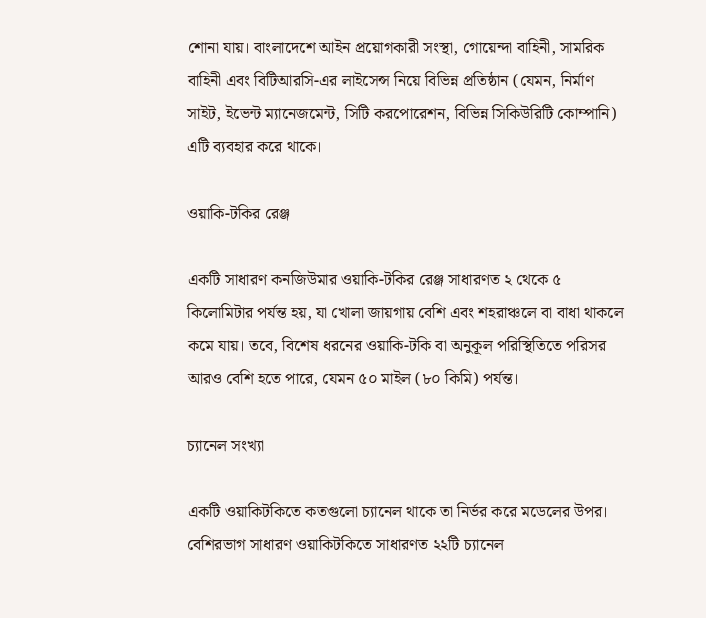শোনা যায়। বাংলাদেশে আইন প্রয়োগকারী সংস্থা, গোয়েন্দা বাহিনী, সামরিক বাহিনী এবং বিটিআরসি-এর লাইসেন্স নিয়ে বিভিন্ন প্রতিষ্ঠান (যেমন, নির্মাণ সাইট, ইভেন্ট ম্যানেজমেন্ট, সিটি করপোরেশন, বিভিন্ন সিকিউরিটি কোম্পানি) এটি ব্যবহার করে থাকে।

ওয়াকি-টকির রেঞ্জ

একটি সাধারণ কনজিউমার ওয়াকি-টকির রেঞ্জ সাধারণত ২ থেকে ৫ কিলোমিটার পর্যন্ত হয়, যা খোলা জায়গায় বেশি এবং শহরাঞ্চলে বা বাধা থাকলে কমে যায়। তবে, বিশেষ ধরনের ওয়াকি-টকি বা অনুকূল পরিস্থিতিতে পরিসর আরও বেশি হতে পারে, যেমন ৫০ মাইল (৮০ কিমি) পর্যন্ত।

চ্যানেল সংখ্যা

একটি ওয়াকিটকিতে কতগুলো চ্যানেল থাকে তা নির্ভর করে মডেলের উপর। বেশিরভাগ সাধারণ ওয়াকিটকিতে সাধারণত ২২টি চ্যানেল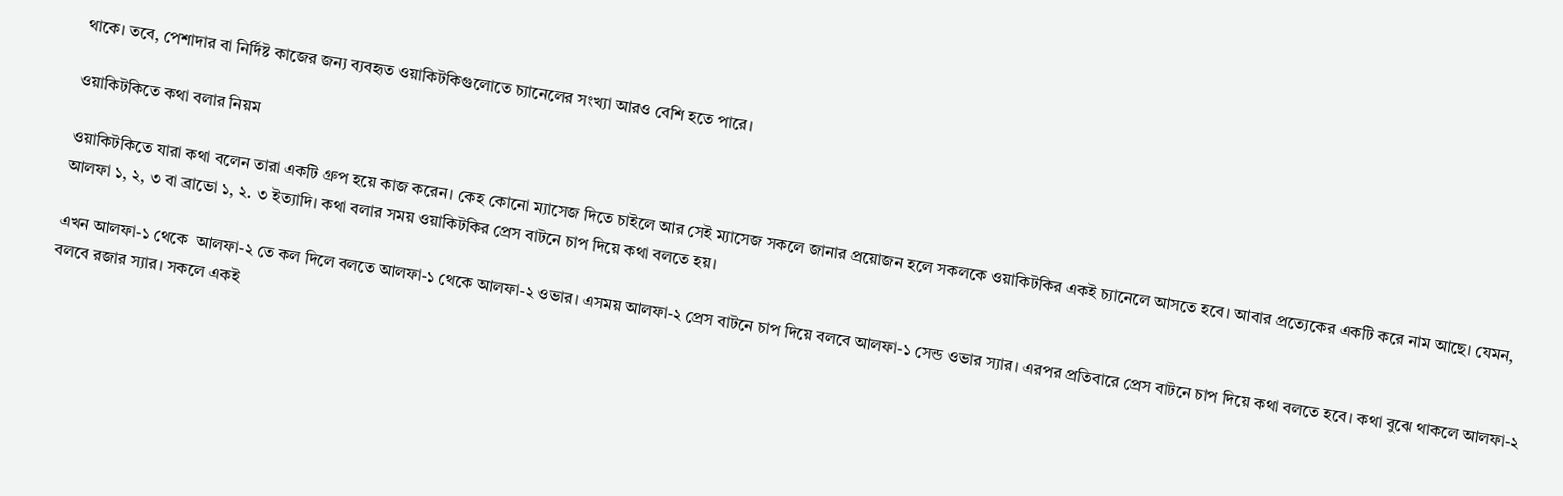থাকে। তবে, পেশাদার বা নির্দিষ্ট কাজের জন্য ব্যবহৃত ওয়াকিটকিগুলোতে চ্যানেলের সংখ্যা আরও বেশি হতে পারে।

ওয়াকিটকিতে কথা বলার নিয়ম

ওয়াকিটকিতে যারা কথা বলেন তারা একটি গ্রুপ হয়ে কাজ করেন। কেহ কোনো ম্যাসেজ দিতে চাইলে আর সেই ম্যাসেজ সকলে জানার প্রয়োজন হলে সকলকে ওয়াকিটকির একই চ্যানেলে আসতে হবে। আবার প্রত্যেকের একটি করে নাম আছে। যেমন, আলফা ১, ২, ৩ বা ব্রাভো ১, ২. ৩ ইত্যাদি। কথা বলার সময় ওয়াকিটকির প্রেস বাটনে চাপ দিয়ে কথা বলতে হয়।

এখন আলফা-১ থেকে  আলফা-২ তে কল দিলে বলতে আলফা-১ থেকে আলফা-২ ওভার। এসময় আলফা-২ প্রেস বাটনে চাপ দিয়ে বলবে আলফা-১ সেন্ড ওভার স্যার। এরপর প্রতিবারে প্রেস বাটনে চাপ দিয়ে কথা বলতে হবে। কথা বুঝে থাকলে আলফা-২ বলবে রজার স্যার। সকলে একই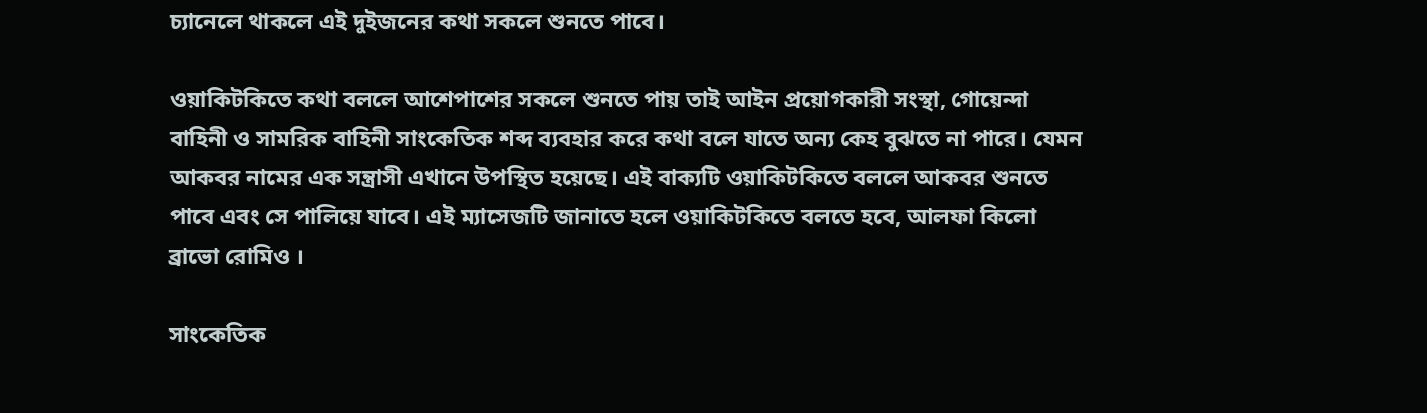চ্যানেলে থাকলে এই দুইজনের কথা সকলে শুনতে পাবে।

ওয়াকিটকিতে কথা বললে আশেপাশের সকলে শুনতে পায় তাই আইন প্রয়োগকারী সংস্থা, গোয়েন্দা বাহিনী ও সামরিক বাহিনী সাংকেতিক শব্দ ব্যবহার করে কথা বলে যাতে অন্য কেহ বুঝতে না পারে। যেমন আকবর নামের এক সন্ত্রাসী এখানে উপস্থিত হয়েছে। এই বাক্যটি ওয়াকিটকিতে বললে আকবর শুনতে পাবে এবং সে পালিয়ে যাবে। এই ম্যাসেজটি জানাতে হলে ওয়াকিটকিতে বলতে হবে, আলফা কিলো ব্রাভো রোমিও ।

সাংকেতিক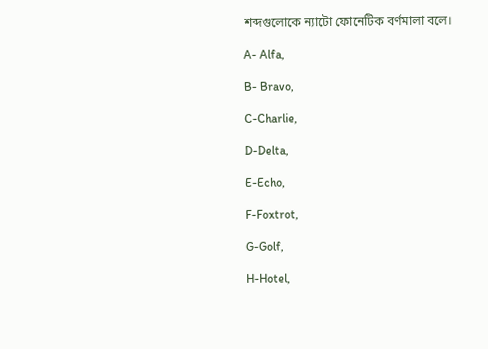শব্দগুলোকে ন্যাটো ফোনেটিক বর্ণমালা বলে।

A- Alfa,

B- Bravo,

C-Charlie,

D-Delta,

E-Echo,

F-Foxtrot,

G-Golf,

H-Hotel,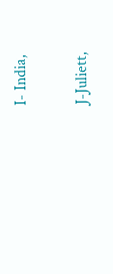I- India,

J-Juliett,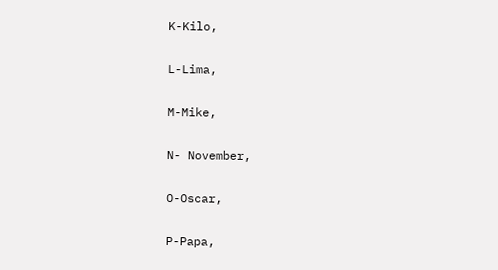K-Kilo,

L-Lima,

M-Mike,

N- November,

O-Oscar,

P-Papa,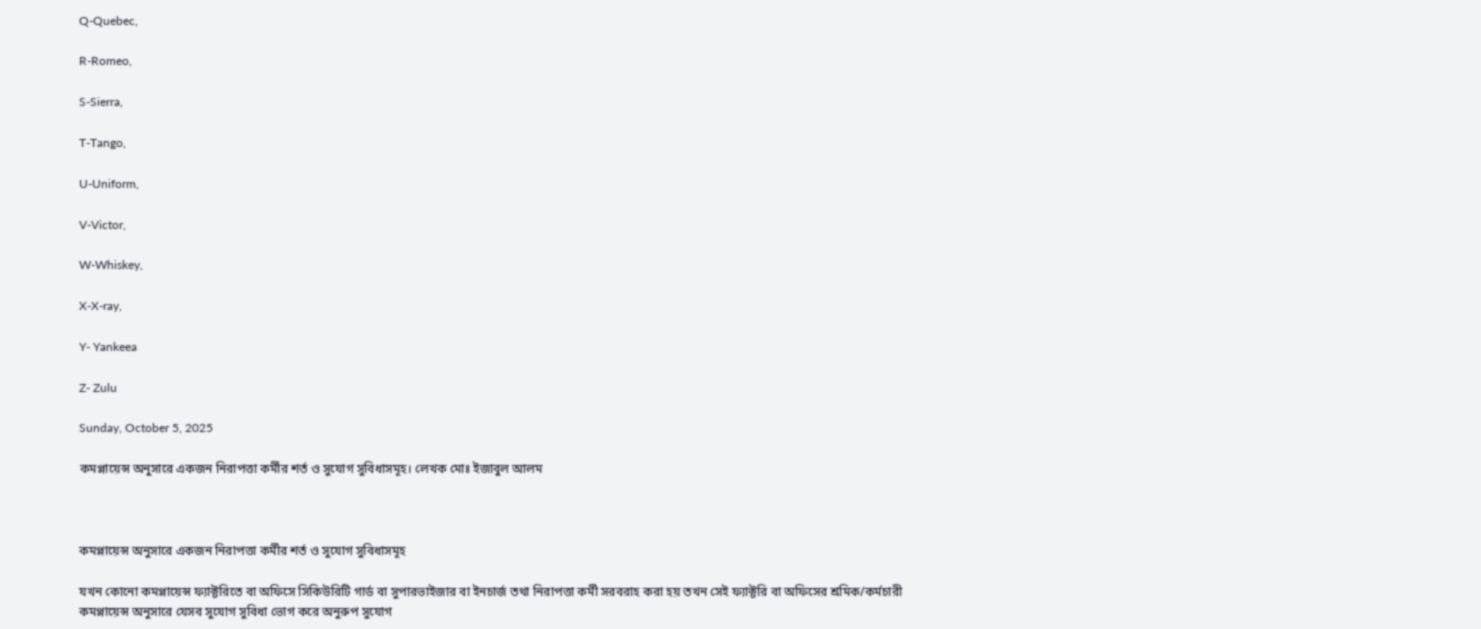Q-Quebec,

R-Romeo,

S-Sierra,

T-Tango,

U-Uniform,

V-Victor,

W-Whiskey,

X-X-ray,

Y- Yankeea

Z- Zulu

Sunday, October 5, 2025

কমপ্লায়েন্স অনুসারে একজন নিরাপত্তা কর্মীর শর্ত ও সুযোগ সুবিধাসমূহ। লেখক মোঃ ইজাবুল আলম



কমপ্লায়েন্স অনুসারে একজন নিরাপত্তা কর্মীর শর্ত ও সুযোগ সুবিধাসমূহ

যখন কোনো কমপ্লায়েন্স ফ্যাক্টরিতে বা অফিসে সিকিউরিটি গার্ড বা সুপারভাইজার বা ইনচার্জ তথা নিরাপত্তা কর্মী সরবরাহ করা হয় তখন সেই ফ্যাক্টরি বা অফিসের শ্রমিক/কর্মচারী কমপ্লায়েন্স অনুসারে যেসব সুযোগ সুবিধা ভোগ করে অনুরুপ সুযোগ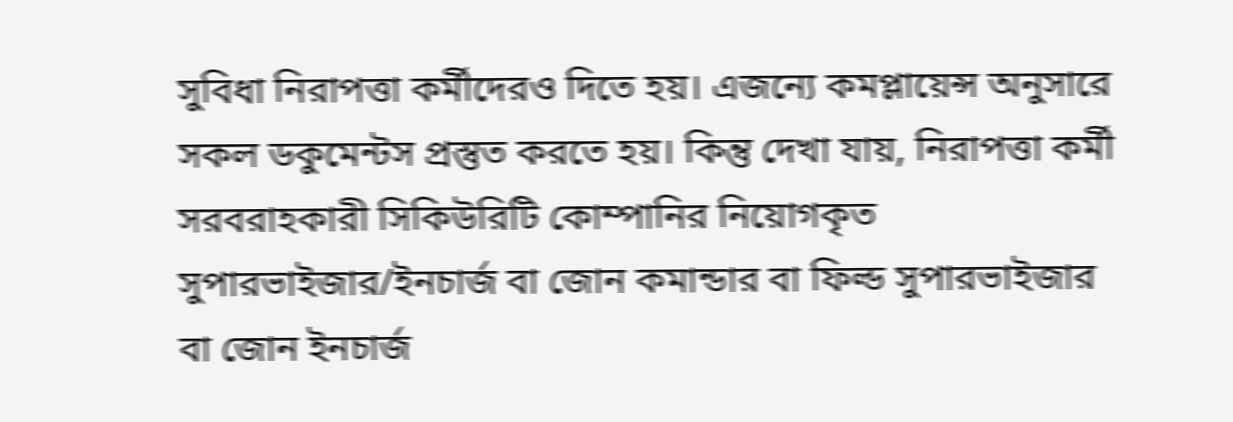সুবিধা নিরাপত্তা কর্মীদেরও দিতে হয়। এজন্যে কমপ্লায়েন্স অনুসারে সকল ডকুমেন্টস প্রস্তুত করতে হয়। কিন্তু দেখা যায়, নিরাপত্তা কর্মী সরবরাহকারী সিকিউরিটি কোম্পানির নিয়োগকৃত সুপারভাইজার/ইনচার্জ বা জোন কমান্ডার বা ফিল্ড সুপারভাইজার বা জোন ইনচার্জ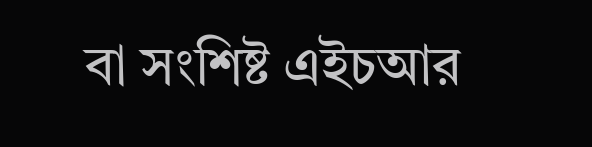বা সংশিষ্ট এইচআর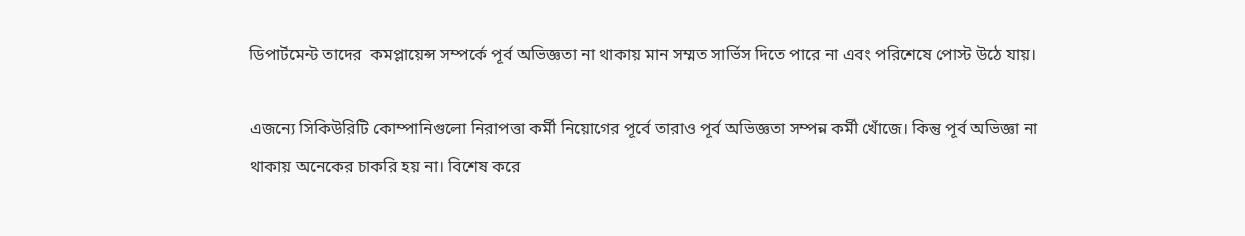ডিপার্টমেন্ট তাদের  কমপ্লায়েন্স সম্পর্কে পূর্ব অভিজ্ঞতা না থাকায় মান সম্মত সার্ভিস দিতে পারে না এবং পরিশেষে পোস্ট উঠে যায়।

এজন্যে সিকিউরিটি কোম্পানিগুলো নিরাপত্তা কর্মী নিয়োগের পূর্বে তারাও পূর্ব অভিজ্ঞতা সম্পন্ন কর্মী খোঁজে। কিন্তু পূর্ব অভিজ্ঞা না থাকায় অনেকের চাকরি হয় না। বিশেষ করে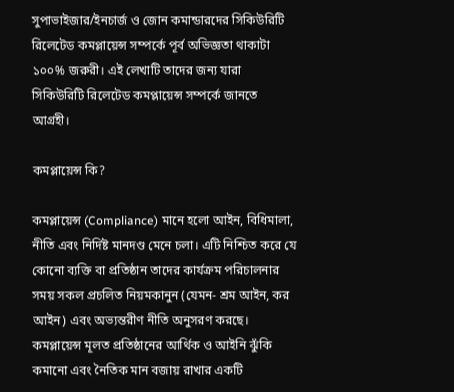সুপাভাইজার/ইনচার্জ ও জোন কমান্ডারদের সিকিউরিটি রিলেটেড কমপ্লায়েন্স সম্পর্কে পূর্ব অভিজ্ঞতা থাকাটা ১০০% জরুরী। এই লেখাটি তাদের জন্য যারা  সিকিউরিটি রিলেটেড কমপ্লায়েন্স সম্পর্কে জানতে আগ্রহী।

কমপ্লায়েন্স কি?

কমপ্লায়েন্স (Compliance) মানে হলো আইন, বিধিমালা, নীতি এবং নির্দিষ্ট মানদণ্ড মেনে চলা। এটি নিশ্চিত করে যে কোনো ব্যক্তি বা প্রতিষ্ঠান তাদের কার্যক্রম পরিচালনার সময় সকল প্রচলিত নিয়মকানুন (যেমন- শ্রম আইন, কর আইন) এবং অভ্যন্তরীণ নীতি অনুসরণ করছে। কমপ্লায়েন্স মূলত প্রতিষ্ঠানের আর্থিক ও আইনি ঝুঁকি কমানো এবং নৈতিক মান বজায় রাখার একটি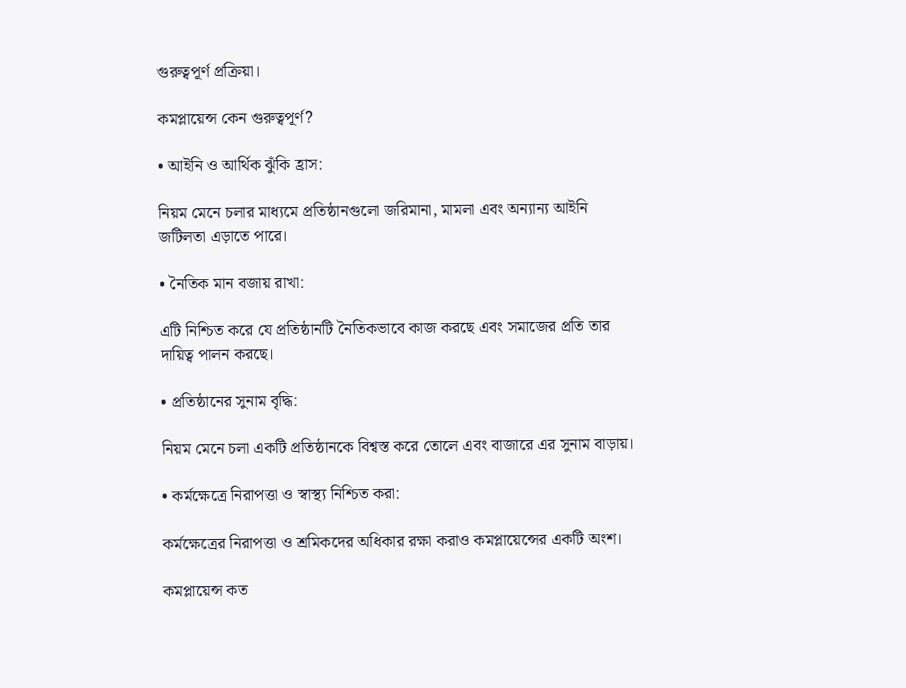গুরুত্বপূর্ণ প্রক্রিয়া।

কমপ্লায়েন্স কেন গুরুত্বপূর্ণ?

• আইনি ও আর্থিক ঝুঁকি হ্রাস:

নিয়ম মেনে চলার মাধ্যমে প্রতিষ্ঠানগুলো জরিমানা, মামলা এবং অন্যান্য আইনি জটিলতা এড়াতে পারে।

• নৈতিক মান বজায় রাখা:

এটি নিশ্চিত করে যে প্রতিষ্ঠানটি নৈতিকভাবে কাজ করছে এবং সমাজের প্রতি তার দায়িত্ব পালন করছে।

• প্রতিষ্ঠানের সুনাম বৃদ্ধি:

নিয়ম মেনে চলা একটি প্রতিষ্ঠানকে বিশ্বস্ত করে তোলে এবং বাজারে এর সুনাম বাড়ায়।

• কর্মক্ষেত্রে নিরাপত্তা ও স্বাস্থ্য নিশ্চিত করা:

কর্মক্ষেত্রের নিরাপত্তা ও শ্রমিকদের অধিকার রক্ষা করাও কমপ্লায়েন্সের একটি অংশ।

কমপ্লায়েন্স কত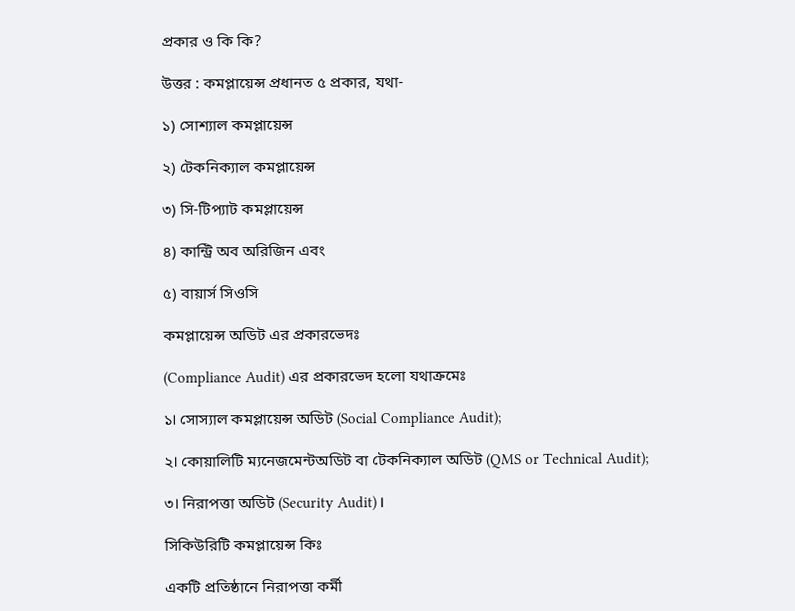প্রকার ও কি কি?

উত্তর : কমপ্লায়েন্স প্রধানত ৫ প্রকার, যথা-

১) সোশ্যাল কমপ্লায়েন্স

২) টেকনিক্যাল কমপ্লায়েন্স

৩) সি-টিপ্যাট কমপ্লায়েন্স

৪) কান্ট্রি অব অরিজিন এবং

৫) বায়ার্স সিওসি

কমপ্লায়েন্স অডিট এর প্রকারভেদঃ

(Compliance Audit) এর প্রকারভেদ হলো যথাক্রমেঃ

১। সোস্যাল কমপ্লায়েন্স অডিট (Social Compliance Audit);

২। কোয়ালিটি ম্যনেজমেন্টঅডিট বা টেকনিক্যাল অডিট (QMS or Technical Audit);

৩। নিরাপত্তা অডিট (Security Audit)।

সিকিউরিটি কমপ্লায়েন্স কিঃ

একটি প্রতিষ্ঠানে নিরাপত্তা কর্মী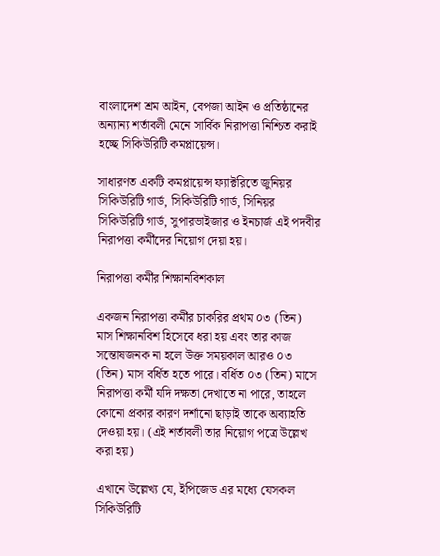বাংলাদেশ শ্রম আইন, বেপজা আইন ও প্রতিষ্ঠানের অন্যান্য শর্তাবলী মেনে সার্বিক নিরাপত্তা নিশ্চিত করাই হচ্ছে সিকিউরিটি কমপ্লায়েন্স।

সাধারণত একটি কমপ্লায়েন্স ফ্যাক্টরিতে জুনিয়র সিকিউরিটি গার্ড, সিকিউরিটি গার্ড, সিনিয়র সিকিউরিটি গার্ড, সুপারভাইজার ও ইনচার্জ এই পদবীর নিরাপত্তা কর্মীদের নিয়োগ দেয়া হয়।

নিরাপত্তা কর্মীর শিক্ষানবিশকাল

একজন নিরাপত্তা কর্মীর চাকরির প্রথম ০৩ (তিন) মাস শিক্ষানবিশ হিসেবে ধরা হয় এবং তার কাজ সন্তোষজনক না হলে উক্ত সময়কাল আরও ০৩ (তিন) মাস বর্ধিত হতে পারে। বর্ধিত ০৩ (তিন) মাসে নিরাপত্তা কর্মী যদি দক্ষতা দেখাতে না পারে, তাহলে কোনো প্রকার কারণ দর্শানো ছাড়াই তাকে অব্যাহতি দেওয়া হয়। (এই শর্তাবলী তার নিয়োগ পত্রে উল্লেখ করা হয়)

এখানে উল্লেখ্য যে, ইপিজেড এর মধ্যে যেসকল সিকিউরিটি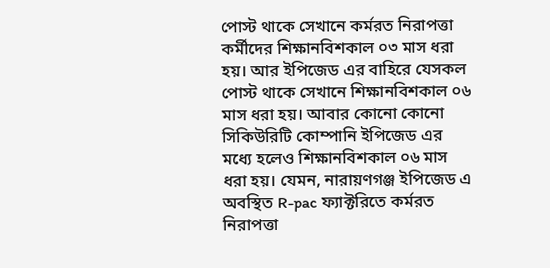পোস্ট থাকে সেখানে কর্মরত নিরাপত্তা কর্মীদের শিক্ষানবিশকাল ০৩ মাস ধরা হয়। আর ইপিজেড এর বাহিরে যেসকল পোস্ট থাকে সেখানে শিক্ষানবিশকাল ০৬ মাস ধরা হয়। আবার কোনো কোনো সিকিউরিটি কোম্পানি ইপিজেড এর মধ্যে হলেও শিক্ষানবিশকাল ০৬ মাস ধরা হয়। যেমন, নারায়ণগঞ্জ ইপিজেড এ অবস্থিত R-pac ফ্যাক্টরিতে কর্মরত নিরাপত্তা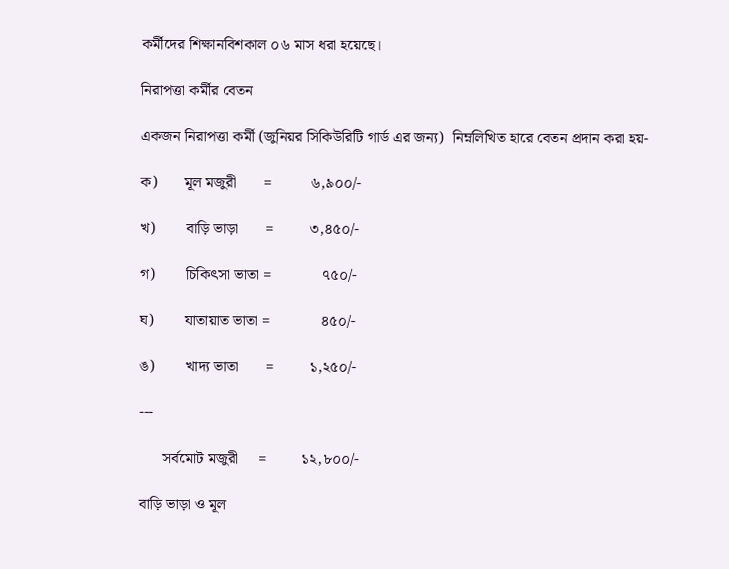কর্মীদের শিক্ষানবিশকাল ০৬ মাস ধরা হয়েছে।

নিরাপত্তা কর্মীর বেতন

একজন নিরাপত্তা কর্মী (জুনিয়র সিকিউরিটি গার্ড এর জন্য)  নিম্নলিখিত হারে বেতন প্রদান করা হয়-

ক)       মূল মজুরী       =          ৬,৯০০/-

খ)        বাড়ি ভাড়া       =         ৩,৪৫০/-

গ)        চিকিৎসা ভাতা =             ৭৫০/-

ঘ)        যাতায়াত ভাতা =             ৪৫০/-

ঙ)        খাদ্য ভাতা       =         ১,২৫০/-

---

      সর্বমোট মজুরী     =         ১২,৮০০/-

বাড়ি ভাড়া ও মূল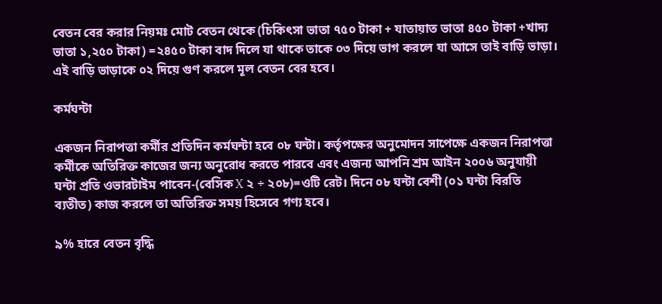বেতন বের করার নিয়মঃ মোট বেতন থেকে (চিকিৎসা ভাতা ৭৫০ টাকা + যাতায়াত ভাতা ৪৫০ টাকা +খাদ্য ভাতা ১,২৫০ টাকা) =২৪৫০ টাকা বাদ দিলে যা থাকে তাকে ০৩ দিয়ে ভাগ করলে যা আসে তাই বাড়ি ভাড়া। এই বাড়ি ভাড়াকে ০২ দিয়ে গুণ করলে মূল বেতন বের হবে।

কর্মঘন্টা

একজন নিরাপত্তা কর্মীর প্রতিদিন কর্মঘন্টা হবে ০৮ ঘন্টা। কর্তৃপক্ষের অনুমোদন সাপেক্ষে একজন নিরাপত্তা কর্মীকে অতিরিক্ত কাজের জন্য অনুরোধ করতে পারবে এবং এজন্য আপনি শ্রম আইন ২০০৬ অনুযায়ী ঘন্টা প্রতি ওভারটাইম পাবেন-(বেসিক X ২ ÷ ২০৮)=ওটি রেট। দিনে ০৮ ঘন্টা বেশী (০১ ঘন্টা বিরতি ব্যতীত) কাজ করলে তা অতিরিক্ত সময় হিসেবে গণ্য হবে।

৯% হারে বেতন বৃদ্ধি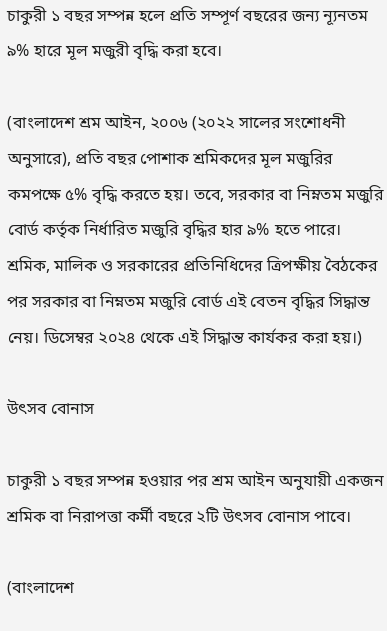চাকুরী ১ বছর সম্পন্ন হলে প্রতি সম্পূর্ণ বছরের জন্য ন্যূনতম ৯% হারে মূল মজুরী বৃদ্ধি করা হবে।

(বাংলাদেশ শ্রম আইন, ২০০৬ (২০২২ সালের সংশোধনী অনুসারে), প্রতি বছর পোশাক শ্রমিকদের মূল মজুরির কমপক্ষে ৫% বৃদ্ধি করতে হয়। তবে, সরকার বা নিম্নতম মজুরি বোর্ড কর্তৃক নির্ধারিত মজুরি বৃদ্ধির হার ৯% হতে পারে। শ্রমিক, মালিক ও সরকারের প্রতিনিধিদের ত্রিপক্ষীয় বৈঠকের পর সরকার বা নিম্নতম মজুরি বোর্ড এই বেতন বৃদ্ধির সিদ্ধান্ত নেয়। ডিসেম্বর ২০২৪ থেকে এই সিদ্ধান্ত কার্যকর করা হয়।)

উৎসব বোনাস

চাকুরী ১ বছর সম্পন্ন হওয়ার পর শ্রম আইন অনুযায়ী একজন শ্রমিক বা নিরাপত্তা কর্মী বছরে ২টি উৎসব বোনাস পাবে।

(বাংলাদেশ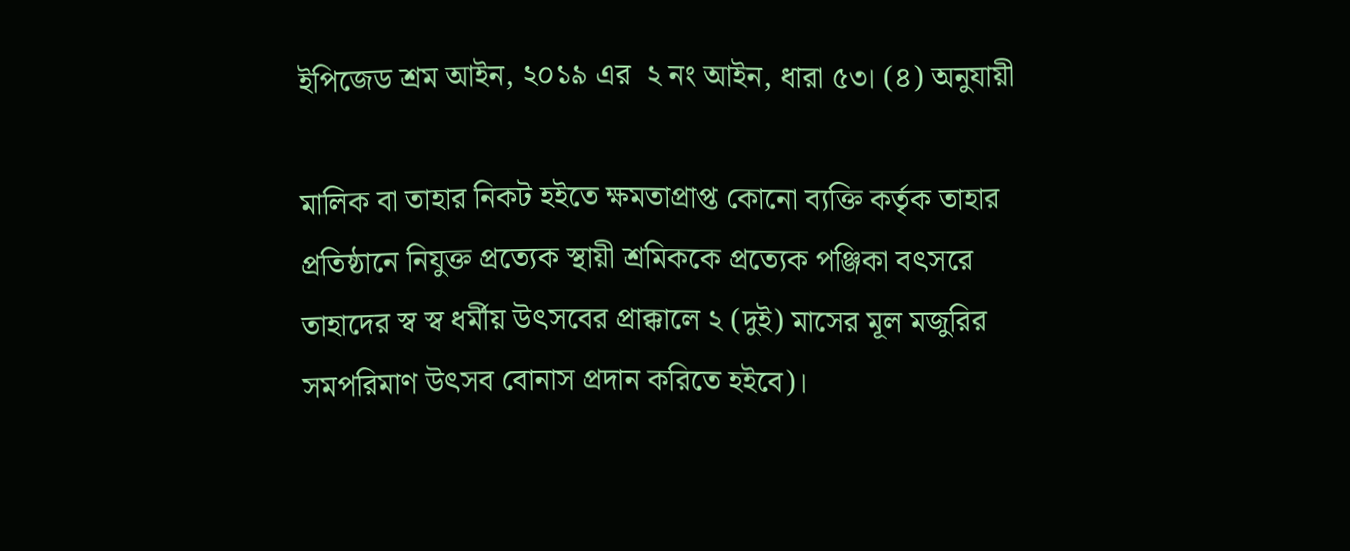ইপিজেড শ্রম আইন, ২০১৯ এর  ২ নং আইন, ধারা ৫৩। (৪) অনুযায়ী

মালিক বা তাহার নিকট হইতে ক্ষমতাপ্রাপ্ত কোনো ব্যক্তি কর্তৃক তাহার প্রতিষ্ঠানে নিযুক্ত প্রত্যেক স্থায়ী শ্রমিককে প্রত্যেক পঞ্জিকা বৎসরে তাহাদের স্ব স্ব ধর্মীয় উৎসবের প্রাক্কালে ২ (দুই) মাসের মূল মজুরির সমপরিমাণ উৎসব বোনাস প্রদান করিতে হইবে)।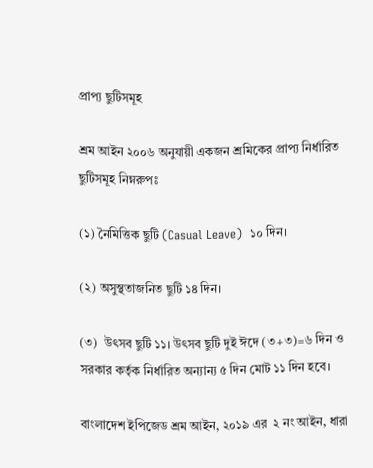প্রাপ্য ছুটিসমূহ

শ্রম আইন ২০০৬ অনুযায়ী একজন শ্রমিকের প্রাপ্য নির্ধারিত ছুটিসমূহ নিম্নরুপঃ

(১) নৈমিত্তিক ছুটি (Casual Leave)  ১০ দিন।

(২) অসুস্থতাজনিত ছুটি ১৪ দিন।

(৩)  উৎসব ছুটি ১১। উৎসব ছুটি দুই ঈদে (৩+৩)=৬ দিন ও সরকার কর্তৃক নির্ধারিত অন্যান্য ৫ দিন মোট ১১ দিন হবে।

বাংলাদেশ ইপিজেড শ্রম আইন, ২০১৯ এর  ২ নং আইন, ধারা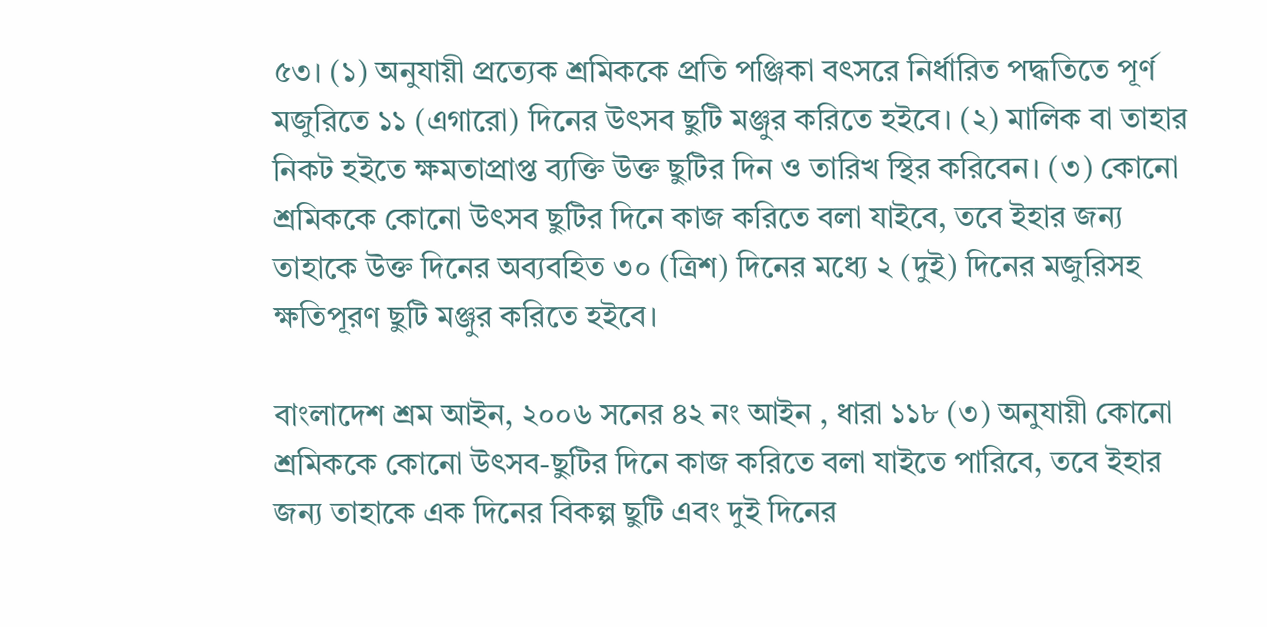৫৩। (১) অনুযায়ী প্রত্যেক শ্রমিককে প্রতি পঞ্জিকা বৎসরে নির্ধারিত পদ্ধতিতে পূর্ণ মজুরিতে ১১ (এগারো) দিনের উৎসব ছুটি মঞ্জুর করিতে হইবে। (২) মালিক বা তাহার নিকট হইতে ক্ষমতাপ্রাপ্ত ব্যক্তি উক্ত ছুটির দিন ও তারিখ স্থির করিবেন। (৩) কোনো শ্রমিককে কোনো উৎসব ছুটির দিনে কাজ করিতে বলা যাইবে, তবে ইহার জন্য তাহাকে উক্ত দিনের অব্যবহিত ৩০ (ত্রিশ) দিনের মধ্যে ২ (দুই) দিনের মজুরিসহ ক্ষতিপূরণ ছুটি মঞ্জুর করিতে হইবে।

বাংলাদেশ শ্রম আইন, ২০০৬ সনের ৪২ নং আইন , ধারা ১১৮ (৩) অনুযায়ী কোনো শ্রমিককে কোনো উৎসব-ছুটির দিনে কাজ করিতে বলা যাইতে পারিবে, তবে ইহার জন্য তাহাকে এক দিনের বিকল্প ছুটি এবং দুই দিনের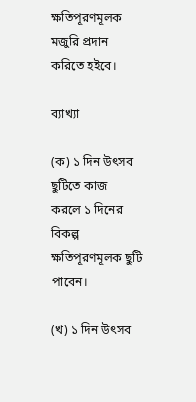ক্ষতিপূরণমূলক মজুরি প্রদান করিতে হইবে।

ব্যাখ্যা

(ক) ১ দিন উৎসব ছুটিতে কাজ  করলে ১ দিনের বিকল্প ক্ষতিপূরণমূলক ছুটি পাবেন।

(খ) ১ দিন উৎসব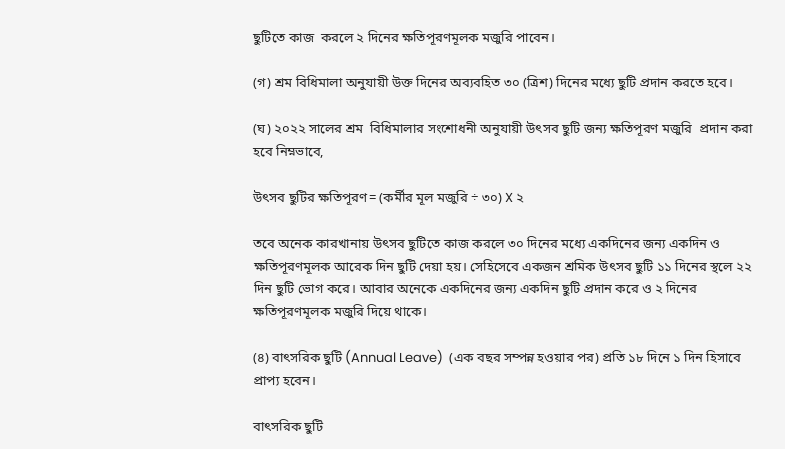ছুটিতে কাজ  করলে ২ দিনের ক্ষতিপূরণমূলক মজুরি পাবেন।

(গ) শ্রম বিধিমালা অনুযায়ী উক্ত দিনের অব্যবহিত ৩০ (ত্রিশ) দিনের মধ্যে ছুটি প্রদান করতে হবে।

(ঘ) ২০২২ সালের শ্রম  বিধিমালার সংশোধনী অনুযায়ী উৎসব ছুটি জন্য ক্ষতিপূরণ মজুরি  প্রদান করা হবে নিম্নভাবে,

উৎসব ছুটির ক্ষতিপূরণ= (কর্মীর মূল মজুরি ÷ ৩০) X ২

তবে অনেক কারখানায় উৎসব ছুটিতে কাজ করলে ৩০ দিনের মধ্যে একদিনের জন্য একদিন ও ক্ষতিপূরণমূলক আরেক দিন ছুটি দেয়া হয়। সেহিসেবে একজন শ্রমিক উৎসব ছুটি ১১ দিনের স্থলে ২২ দিন ছুটি ভোগ করে। আবার অনেকে একদিনের জন্য একদিন ছুটি প্রদান করে ও ২ দিনের ক্ষতিপূরণমূলক মজুরি দিয়ে থাকে।

(৪) বাৎসরিক ছুটি (Annual Leave)  (এক বছর সম্পন্ন হওয়ার পর) প্রতি ১৮ দিনে ১ দিন হিসাবে প্রাপ্য হবেন।

বাৎসরিক ছুটি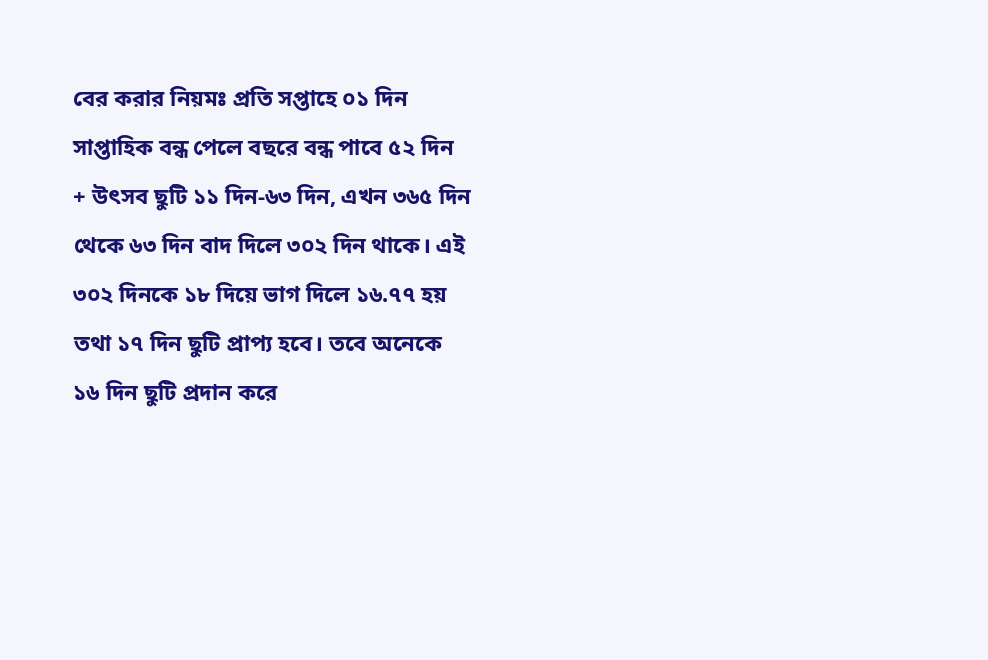বের করার নিয়মঃ প্রতি সপ্তাহে ০১ দিন সাপ্তাহিক বন্ধ পেলে বছরে বন্ধ পাবে ৫২ দিন + উৎসব ছুটি ১১ দিন-৬৩ দিন, এখন ৩৬৫ দিন থেকে ৬৩ দিন বাদ দিলে ৩০২ দিন থাকে। এই ৩০২ দিনকে ১৮ দিয়ে ভাগ দিলে ১৬.৭৭ হয় তথা ১৭ দিন ছুটি প্রাপ্য হবে। তবে অনেকে ১৬ দিন ছুটি প্রদান করে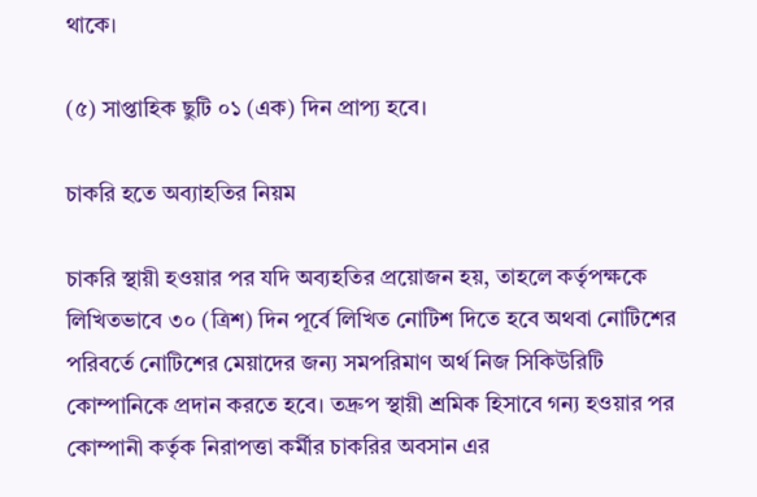থাকে।

(৫) সাপ্তাহিক ছুটি ০১ (এক) দিন প্রাপ্য হবে।

চাকরি হতে অব্যাহতির নিয়ম

চাকরি স্থায়ী হওয়ার পর যদি অব্যহতির প্রয়োজন হয়, তাহলে কর্তৃপক্ষকে লিখিতভাবে ৩০ (ত্রিশ) দিন পূর্বে লিখিত নোটিশ দিতে হবে অথবা নোটিশের পরিবর্তে নোটিশের মেয়াদের জন্য সমপরিমাণ অর্থ নিজ সিকিউরিটি কোম্পানিকে প্রদান করতে হবে। তদ্রুপ স্থায়ী শ্রমিক হিসাবে গন্য হওয়ার পর কোম্পানী কর্তৃক নিরাপত্তা কর্মীর চাকরির অবসান এর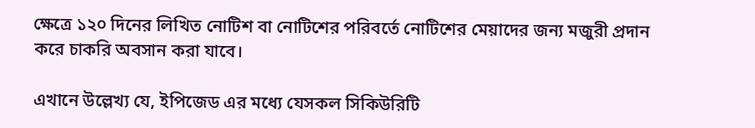ক্ষেত্রে ১২০ দিনের লিখিত নোটিশ বা নোটিশের পরিবর্তে নোটিশের মেয়াদের জন্য মজুরী প্রদান করে চাকরি অবসান করা যাবে।

এখানে উল্লেখ্য যে, ইপিজেড এর মধ্যে যেসকল সিকিউরিটি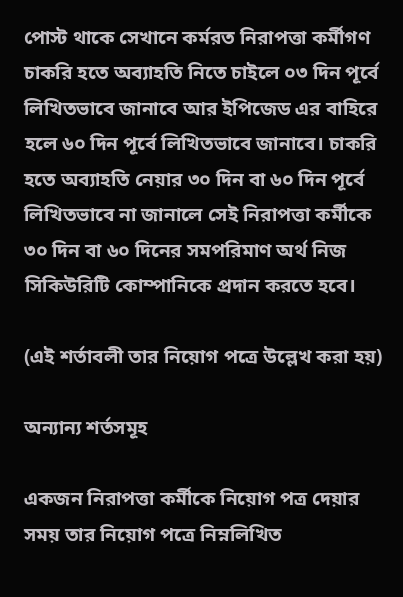পোস্ট থাকে সেখানে কর্মরত নিরাপত্তা কর্মীগণ চাকরি হতে অব্যাহতি নিতে চাইলে ০৩ দিন পূর্বে লিখিতভাবে জানাবে আর ইপিজেড এর বাহিরে হলে ৬০ দিন পূর্বে লিখিতভাবে জানাবে। চাকরি হতে অব্যাহতি নেয়ার ৩০ দিন বা ৬০ দিন পূর্বে লিখিতভাবে না জানালে সেই নিরাপত্তা কর্মীকে ৩০ দিন বা ৬০ দিনের সমপরিমাণ অর্থ নিজ সিকিউরিটি কোম্পানিকে প্রদান করতে হবে।

(এই শর্তাবলী তার নিয়োগ পত্রে উল্লেখ করা হয়)

অন্যান্য শর্তসমূহ

একজন নিরাপত্তা কর্মীকে নিয়োগ পত্র দেয়ার সময় তার নিয়োগ পত্রে নিম্নলিখিত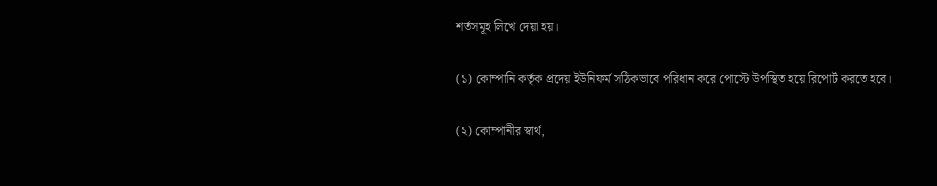শর্তসমূহ লিখে দেয়া হয়।

(১) কোম্পানি কর্তৃক প্রদেয় ইউনিফর্ম সঠিকভাবে পরিধান করে পোস্টে উপস্থিত হয়ে রিপোর্ট করতে হবে।

(২) কোম্পানীর স্বার্থ,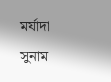মর্যাদা সুনাম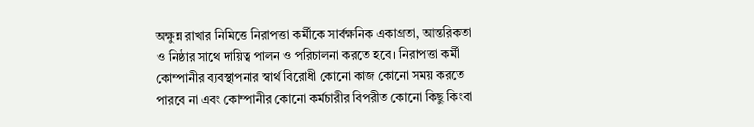অক্ষুন্ন রাখার নিমিত্তে নিরাপত্তা কর্মীকে সার্বক্ষনিক একাগ্রতা, আন্তরিকতা ও নিষ্ঠার সাথে দায়িত্ব পালন ও পরিচালনা করতে হবে। নিরাপত্তা কর্মী কোম্পানীর ব্যবস্থাপনার স্বার্থ বিরোধী কোনো কাজ কোনো সময় করতে পারবে না এবং কোম্পানীর কোনো কর্মচারীর বিপরীত কোনো কিছু কিংবা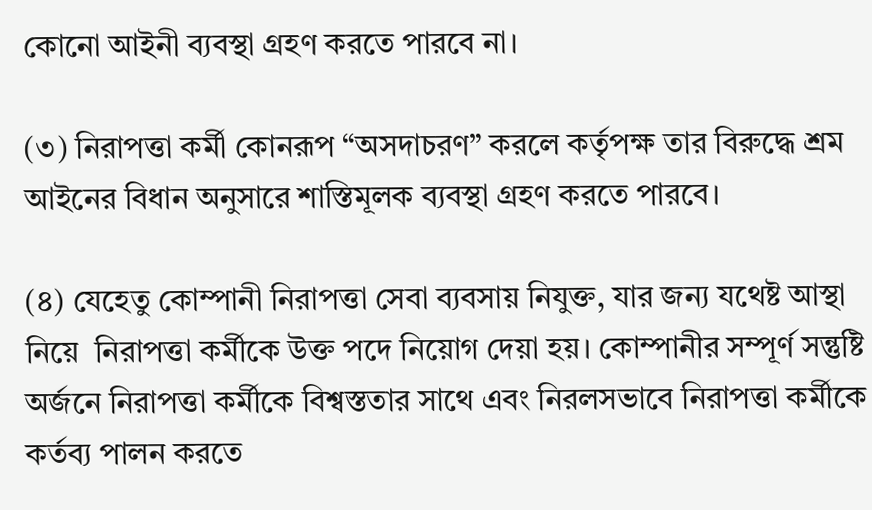কোনো আইনী ব্যবস্থা গ্রহণ করতে পারবে না।

(৩) নিরাপত্তা কর্মী কোনরূপ “অসদাচরণ” করলে কর্তৃপক্ষ তার বিরুদ্ধে শ্রম আইনের বিধান অনুসারে শাস্তিমূলক ব্যবস্থা গ্রহণ করতে পারবে।

(৪) যেহেতু কোম্পানী নিরাপত্তা সেবা ব্যবসায় নিযুক্ত, যার জন্য যথেষ্ট আস্থা নিয়ে  নিরাপত্তা কর্মীকে উক্ত পদে নিয়োগ দেয়া হয়। কোম্পানীর সম্পূর্ণ সন্তুষ্টি অর্জনে নিরাপত্তা কর্মীকে বিশ্বস্ততার সাথে এবং নিরলসভাবে নিরাপত্তা কর্মীকে কর্তব্য পালন করতে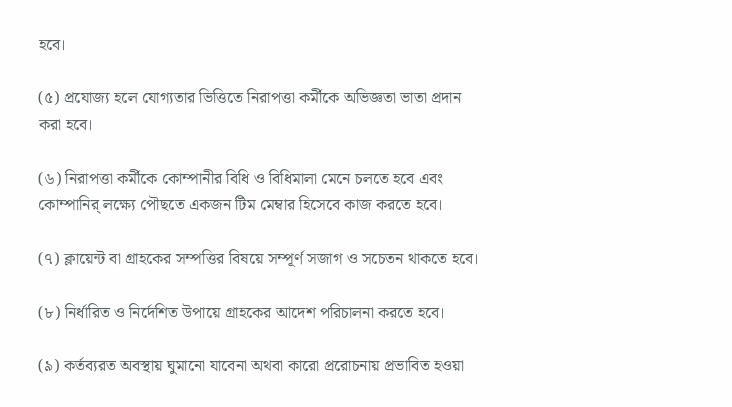হবে।

(৫) প্রযোজ্য হলে যোগ্যতার ভিত্তিতে নিরাপত্তা কর্মীকে অভিজ্ঞতা ভাতা প্রদান করা হবে।

(৬) নিরাপত্তা কর্মীকে কোম্পানীর বিধি ও বিধিমালা মেনে চলতে হবে এবং কোম্পানির্ লক্ষ্যে পৌছতে একজন টিম মেম্বার হিসেবে কাজ করতে হবে।

(৭) ক্লায়েন্ট বা গ্রাহকের সম্পত্তির বিষয়ে সম্পূর্ণ সজাগ ও সচেতন থাকতে হবে।

(৮) নির্ধারিত ও নির্দেশিত উপায়ে গ্রাহকের আদেশ পরিচালনা করতে হবে।

(৯) কর্তব্যরত অবস্থায় ঘুমানো যাবেনা অথবা কারো প্ররোচনায় প্রভাবিত হওয়া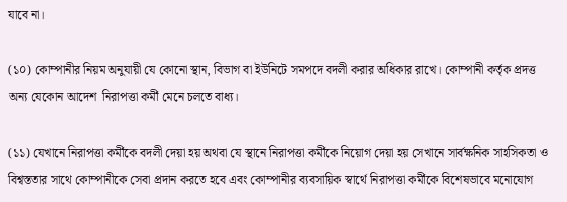যাবে না।

(১০) কোম্পানীর নিয়ম অনুযায়ী যে কোনো স্থান, বিভাগ বা ইউনিটে সমপদে বদলী করার অধিকার রাখে। কোম্পানী কর্তৃক প্রদত্ত অন্য যেকোন আদেশ  নিরাপত্তা কর্মী মেনে চলতে বাধ্য।

(১১) যেখানে নিরাপত্তা কর্মীকে বদলী দেয়া হয় অথবা যে স্থানে নিরাপত্তা কর্মীকে নিয়োগ দেয়া হয় সেখানে সার্বক্ষনিক সাহসিকতা ও বিশ্বস্ততার সাথে কোম্পানীকে সেবা প্রদান করতে হবে এবং কোম্পানীর ব্যবসায়িক স্বার্থে নিরাপত্তা কর্মীকে বিশেষভাবে মনোযোগ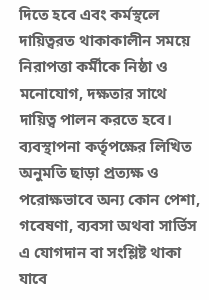দিতে হবে এবং কর্মস্থলে দায়িত্বরত থাকাকালীন সময়ে নিরাপত্তা কর্মীকে নিষ্ঠা ও মনোযোগ, দক্ষতার সাথে দায়িত্ব পালন করতে হবে। ব্যবস্থাপনা কর্তৃপক্ষের লিখিত অনুমতি ছাড়া প্রত্যক্ষ ও পরোক্ষভাবে অন্য কোন পেশা, গবেষণা, ব্যবসা অথবা সার্ভিস এ যোগদান বা সংশ্লিষ্ট থাকা যাবে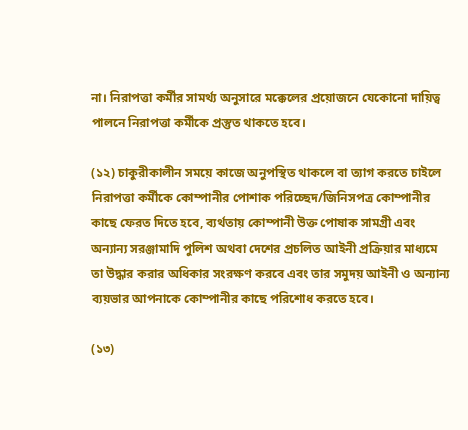না। নিরাপত্তা কর্মীর সামর্থ্য অনুসারে মক্কেলের প্রয়োজনে যেকোনো দায়িত্ব পালনে নিরাপত্তা কর্মীকে প্রস্তুত থাকতে হবে।

(১২) চাকুরীকালীন সময়ে কাজে অনুপস্থিত থাকলে বা ত্যাগ করতে চাইলে নিরাপত্তা কর্মীকে কোম্পানীর পোশাক পরিচ্ছেদ/জিনিসপত্র কোম্পানীর কাছে ফেরত দিতে হবে, ব্যর্থতায় কোম্পানী উক্ত পোষাক সামগ্রী এবং অন্যান্য সরঞ্জামাদি পুলিশ অথবা দেশের প্রচলিত আইনী প্রক্রিয়ার মাধ্যমে তা উদ্ধার করার অধিকার সংরক্ষণ করবে এবং তার সমুদয় আইনী ও অন্যান্য ব্যয়ভার আপনাকে কোম্পানীর কাছে পরিশোধ করতে হবে।

(১৩)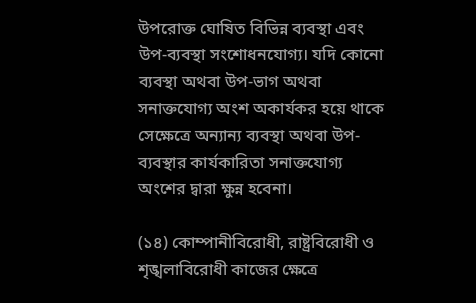উপরোক্ত ঘোষিত বিভিন্ন ব্যবস্থা এবং উপ-ব্যবস্থা সংশোধনযোগ্য। যদি কোনো ব্যবস্থা অথবা উপ-ভাগ অথবা সনাক্তযোগ্য অংশ অকার্যকর হয়ে থাকে সেক্ষেত্রে অন্যান্য ব্যবস্থা অথবা উপ-ব্যবস্থার কার্যকারিতা সনাক্তযোগ্য অংশের দ্বারা ক্ষুন্ন হবেনা।

(১৪) কোম্পানীবিরোধী, রাষ্ট্রবিরোধী ও শৃঙ্খলাবিরোধী কাজের ক্ষেত্রে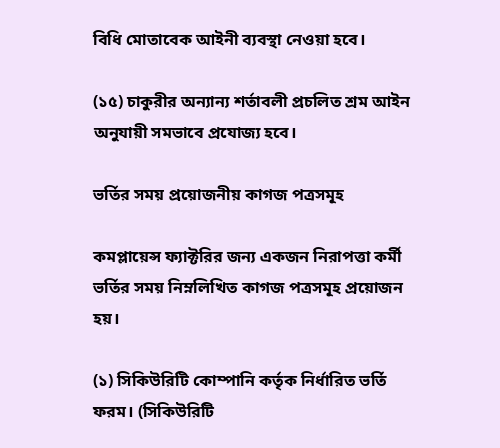বিধি মোতাবেক আইনী ব্যবস্থা নেওয়া হবে।

(১৫) চাকুরীর অন্যান্য শর্তাবলী প্রচলিত শ্রম আইন অনুযায়ী সমভাবে প্রযোজ্য হবে।

ভর্তির সময় প্রয়োজনীয় কাগজ পত্রসমূহ

কমপ্লায়েন্স ফ্যাক্টরির জন্য একজন নিরাপত্তা কর্মী ভর্তির সময় নিম্নলিখিত কাগজ পত্রসমূহ প্রয়োজন হয়।

(১) সিকিউরিটি কোম্পানি কর্তৃক নির্ধারিত ভর্তি ফরম। (সিকিউরিটি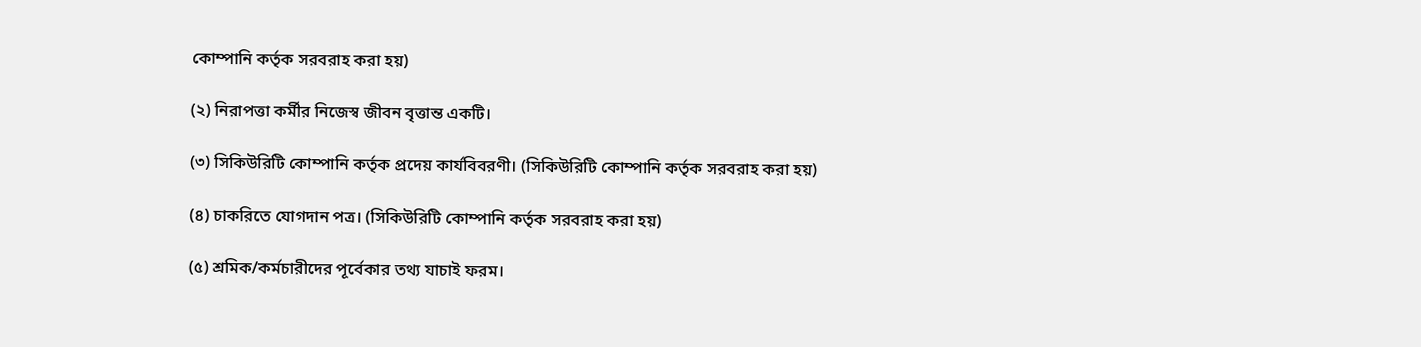কোম্পানি কর্তৃক সরবরাহ করা হয়)

(২) নিরাপত্তা কর্মীর নিজেস্ব জীবন বৃত্তান্ত একটি।

(৩) সিকিউরিটি কোম্পানি কর্তৃক প্রদেয় কার্যবিবরণী। (সিকিউরিটি কোম্পানি কর্তৃক সরবরাহ করা হয়)

(৪) চাকরিতে যোগদান পত্র। (সিকিউরিটি কোম্পানি কর্তৃক সরবরাহ করা হয়)

(৫) শ্রমিক/কর্মচারীদের পূর্বেকার তথ্য যাচাই ফরম।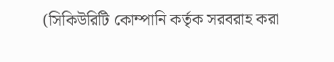(সিকিউরিটি কোম্পানি কর্তৃক সরবরাহ করা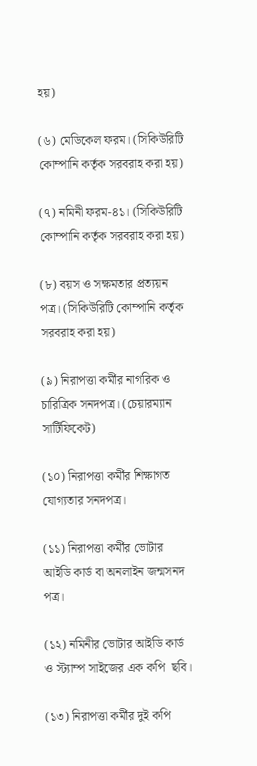হয়)

(৬) মেডিকেল ফরম। (সিকিউরিটি কোম্পানি কর্তৃক সরবরাহ করা হয়)

(৭) নমিনী ফরম-৪১। (সিকিউরিটি কোম্পানি কর্তৃক সরবরাহ করা হয়)

(৮) বয়স ও সক্ষমতার প্রত্যয়ন পত্র। (সিকিউরিটি কোম্পানি কর্তৃক সরবরাহ করা হয়)

(৯) নিরাপত্তা কর্মীর নাগরিক ও চারিত্রিক সনদপত্র। (চেয়ারম্যান সার্টিফিকেট)

(১০) নিরাপত্তা কর্মীর শিক্ষাগত যোগ্যতার সনদপত্র।

(১১) নিরাপত্তা কর্মীর ভোটার আইডি কার্ড বা অনলাইন জন্মসনদ পত্র।

(১২) নমিনীর ভোটার আইডি কার্ড ও স্ট্যাম্প সাইজের এক কপি  ছবি।

(১৩) নিরাপত্তা কর্মীর দুই কপি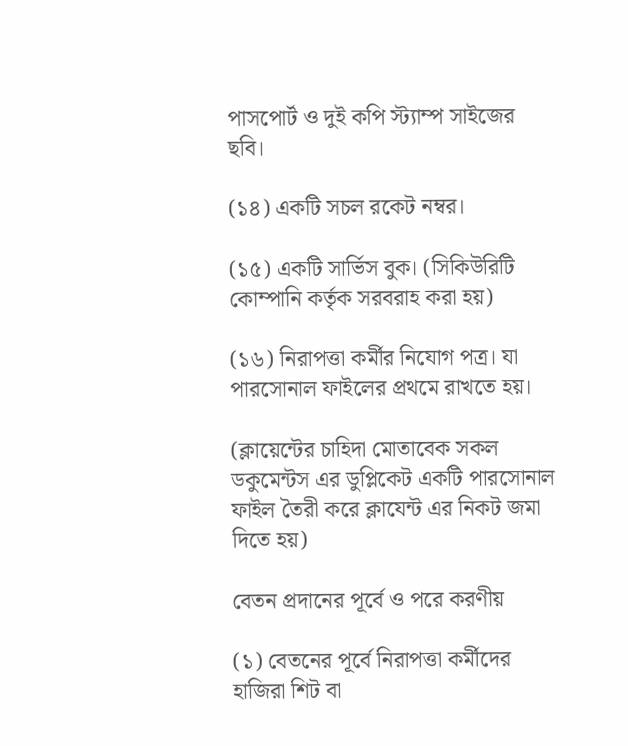পাসপোর্ট ও দুই কপি স্ট্যাম্প সাইজের ছবি।

(১৪) একটি সচল রকেট নম্বর।

(১৫) একটি সার্ভিস বুক। (সিকিউরিটি কোম্পানি কর্তৃক সরবরাহ করা হয়)

(১৬) নিরাপত্তা কর্মীর নিযোগ পত্র। যা পারসোনাল ফাইলের প্রথমে রাখতে হয়।

(ক্লায়েন্টের চাহিদা মোতাবেক সকল ডকুমেন্টস এর ডুপ্লিকেট একটি পারসোনাল ফাইল তৈরী করে ক্লাযেন্ট এর নিকট জমা দিতে হয়)

বেতন প্রদানের পূর্বে ও পরে করণীয়

(১) বেতনের পূর্বে নিরাপত্তা কর্মীদের হাজিরা শিট বা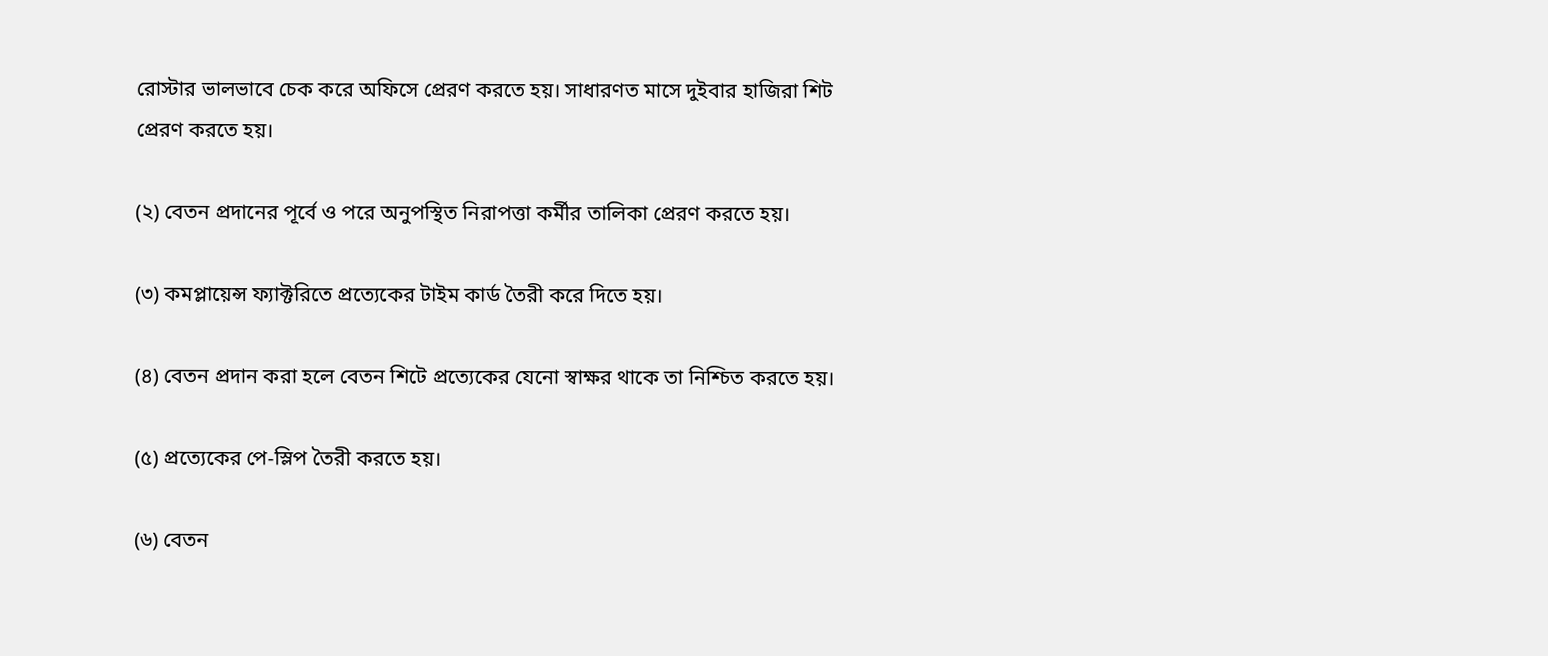রোস্টার ভালভাবে চেক করে অফিসে প্রেরণ করতে হয়। সাধারণত মাসে দুইবার হাজিরা শিট প্রেরণ করতে হয়।

(২) বেতন প্রদানের পূর্বে ও পরে অনুপস্থিত নিরাপত্তা কর্মীর তালিকা প্রেরণ করতে হয়।

(৩) কমপ্লায়েন্স ফ্যাক্টরিতে প্রত্যেকের টাইম কার্ড তৈরী করে দিতে হয়।

(৪) বেতন প্রদান করা হলে বেতন শিটে প্রত্যেকের যেনো স্বাক্ষর থাকে তা নিশ্চিত করতে হয়।

(৫) প্রত্যেকের পে-স্লিপ তৈরী করতে হয়।

(৬) বেতন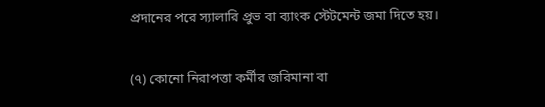প্রদানের পরে স্যালারি প্রুভ বা ব্যাংক স্টেটমেন্ট জমা দিতে হয়।

(৭) কোনো নিরাপত্তা কর্মীর জরিমানা বা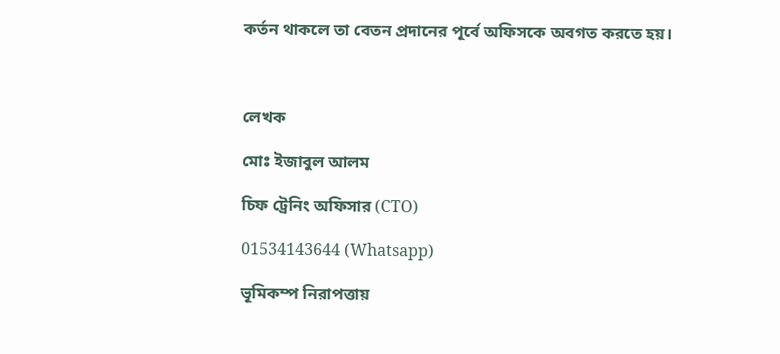কর্তন থাকলে তা বেতন প্রদানের পূর্বে অফিসকে অবগত করতে হয়।



লেখক

মোঃ ইজাবুল আলম

চিফ ট্রেনিং অফিসার (CTO)

01534143644 (Whatsapp)

ভূমিকম্প নিরাপত্তায়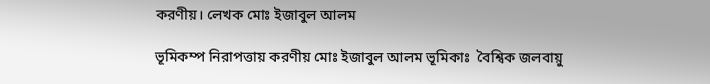করণীয়। লেখক মোঃ ইজাবুল আলম

ভূমিকম্প নিরাপত্তায় করণীয় মোঃ ইজাবুল আলম ভূমিকাঃ  বৈশ্বিক জলবায়ু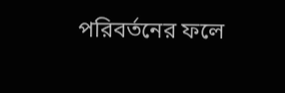পরিবর্তনের ফলে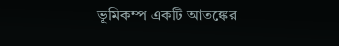ভূমিকম্প একটি আতঙ্কের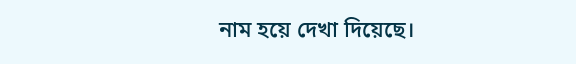নাম হয়ে দেখা দিয়েছে।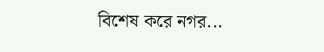বিশেষ করে নগর...